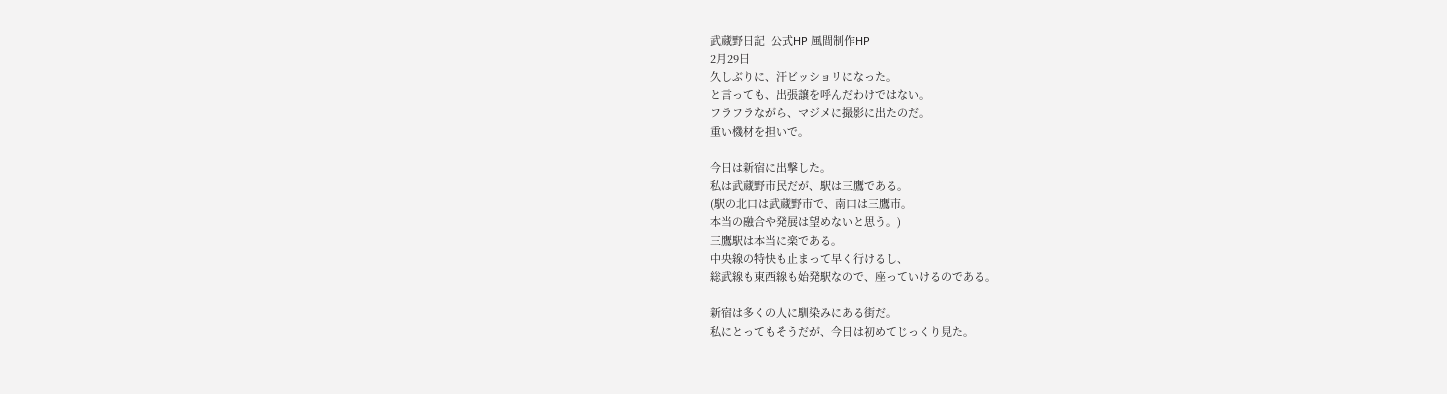武蔵野日記  公式HP 風間制作HP
2月29日
久しぶりに、汗ビッショリになった。
と言っても、出張譲を呼んだわけではない。
フラフラながら、マジメに撮影に出たのだ。
重い機材を担いで。

今日は新宿に出撃した。
私は武蔵野市民だが、駅は三鷹である。
(駅の北口は武蔵野市で、南口は三鷹市。
本当の融合や発展は望めないと思う。)
三鷹駅は本当に楽である。
中央線の特快も止まって早く行けるし、
総武線も東西線も始発駅なので、座っていけるのである。

新宿は多くの人に馴染みにある街だ。
私にとってもそうだが、今日は初めてじっくり見た。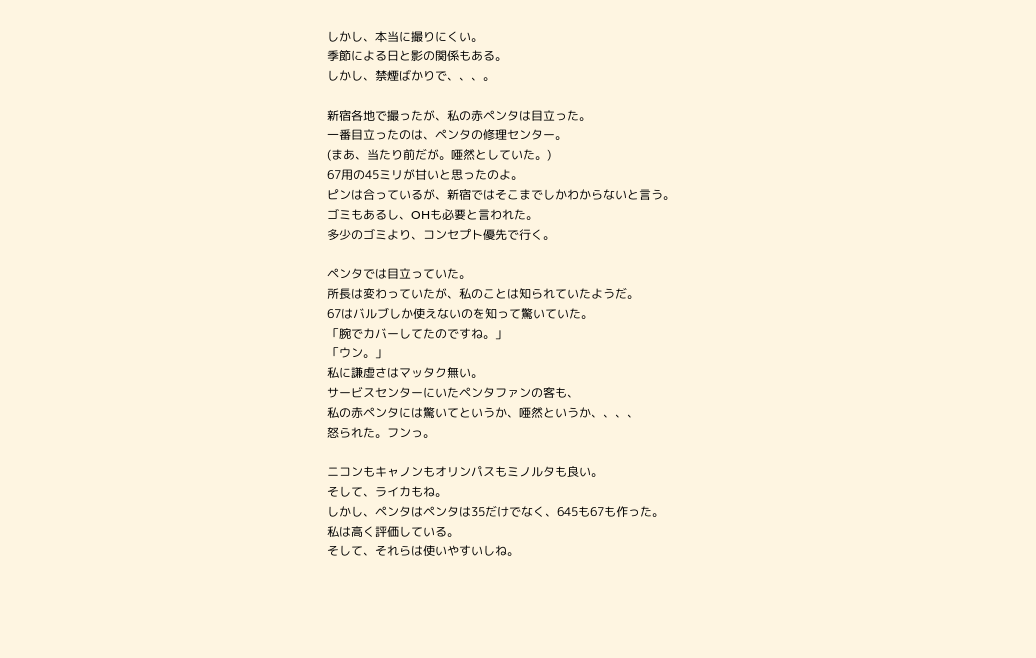しかし、本当に撮りにくい。
季節による日と影の関係もある。
しかし、禁煙ばかりで、、、。

新宿各地で撮ったが、私の赤ペンタは目立った。
一番目立ったのは、ペンタの修理センター。
(まあ、当たり前だが。唖然としていた。)
67用の45ミリが甘いと思ったのよ。
ピンは合っているが、新宿ではそこまでしかわからないと言う。
ゴミもあるし、OHも必要と言われた。
多少のゴミより、コンセプト優先で行く。

ペンタでは目立っていた。
所長は変わっていたが、私のことは知られていたようだ。
67はバルブしか使えないのを知って驚いていた。
「腕でカバーしてたのですね。」
「ウン。」
私に謙虚さはマッタク無い。
サービスセンターにいたペンタファンの客も、
私の赤ペンタには驚いてというか、唖然というか、、、、
怒られた。フンっ。

ニコンもキャノンもオリンパスもミノルタも良い。
そして、ライカもね。
しかし、ペンタはペンタは35だけでなく、645も67も作った。
私は高く評価している。
そして、それらは使いやすいしね。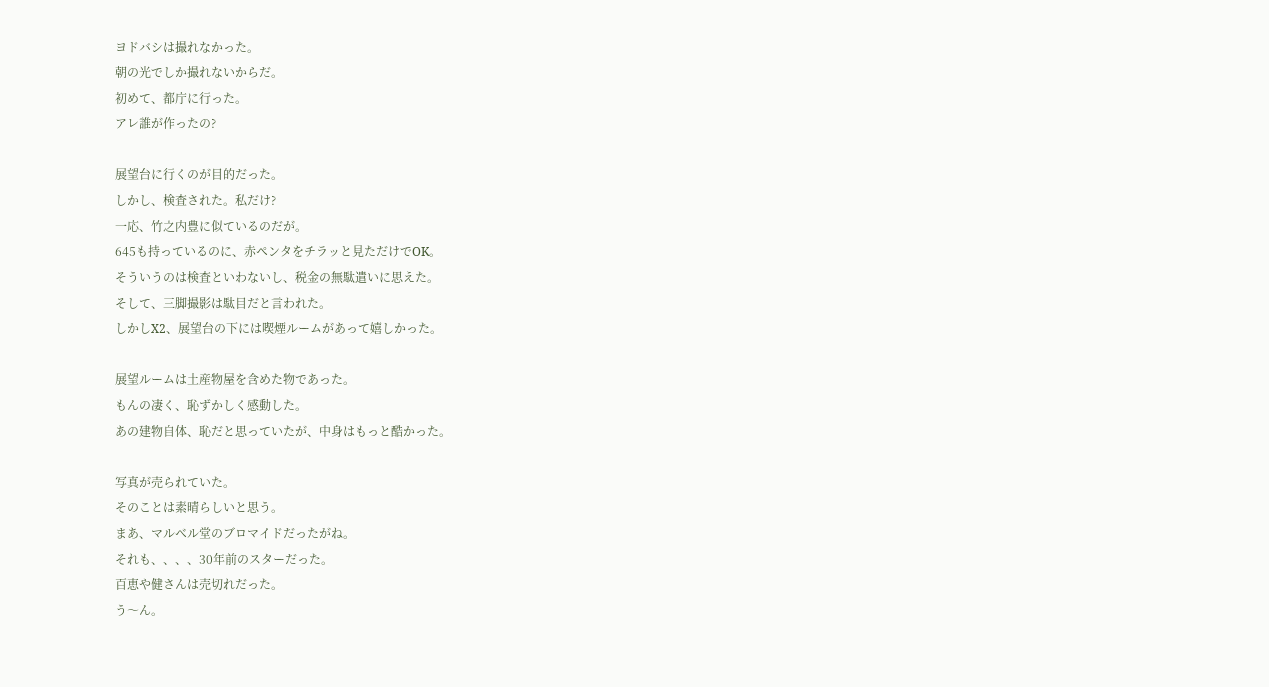ヨドバシは撮れなかった。
朝の光でしか撮れないからだ。
初めて、都庁に行った。
アレ誰が作ったの?

展望台に行くのが目的だった。
しかし、検査された。私だけ?
一応、竹之内豊に似ているのだが。
645も持っているのに、赤ペンタをチラッと見ただけでOK。
そういうのは検査といわないし、税金の無駄遣いに思えた。
そして、三脚撮影は駄目だと言われた。
しかしX2、展望台の下には喫煙ルームがあって嬉しかった。

展望ルームは土産物屋を含めた物であった。
もんの凄く、恥ずかしく感動した。
あの建物自体、恥だと思っていたが、中身はもっと酷かった。

写真が売られていた。
そのことは素晴らしいと思う。
まあ、マルベル堂のブロマイドだったがね。
それも、、、、30年前のスターだった。
百恵や健さんは売切れだった。
う〜ん。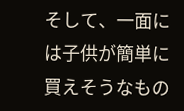そして、一面には子供が簡単に買えそうなもの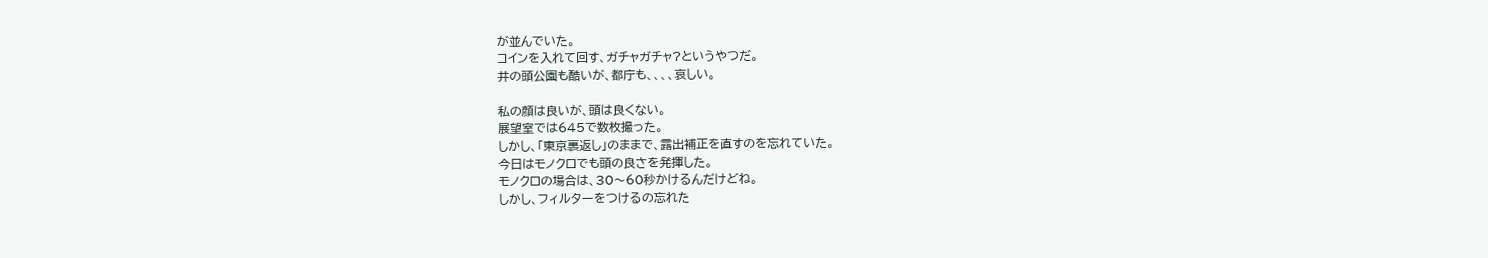が並んでいた。
コインを入れて回す、ガチャガチャ?というやつだ。
井の頭公園も酷いが、都庁も、、、、哀しい。

私の顔は良いが、頭は良くない。
展望室では645で数枚撮った。
しかし、「東京裏返し」のままで、露出補正を直すのを忘れていた。
今日はモノクロでも頭の良さを発揮した。
モノクロの場合は、30〜60秒かけるんだけどね。
しかし、フィルターをつけるの忘れた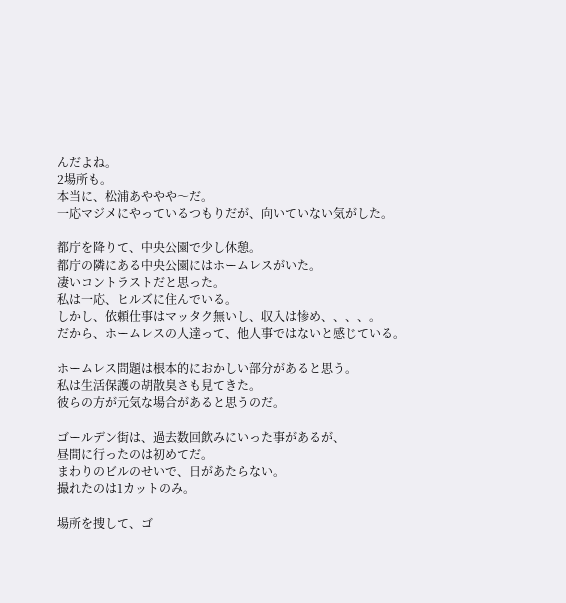んだよね。
2場所も。
本当に、松浦あややや〜だ。
一応マジメにやっているつもりだが、向いていない気がした。

都庁を降りて、中央公園で少し休憩。
都庁の隣にある中央公園にはホームレスがいた。
凄いコントラストだと思った。
私は一応、ヒルズに住んでいる。
しかし、依頼仕事はマッタク無いし、収入は惨め、、、、。
だから、ホームレスの人達って、他人事ではないと感じている。

ホームレス問題は根本的におかしい部分があると思う。
私は生活保護の胡散臭さも見てきた。
彼らの方が元気な場合があると思うのだ。

ゴールデン街は、過去数回飲みにいった事があるが、
昼間に行ったのは初めてだ。
まわりのビルのせいで、日があたらない。
撮れたのは1カットのみ。

場所を捜して、ゴ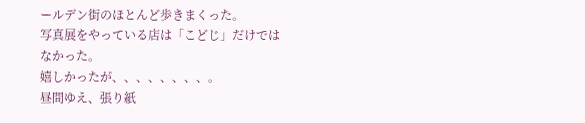ールデン街のほとんど歩きまくった。
写真展をやっている店は「こどじ」だけではなかった。
嬉しかったが、、、、、、、、。
昼間ゆえ、張り紙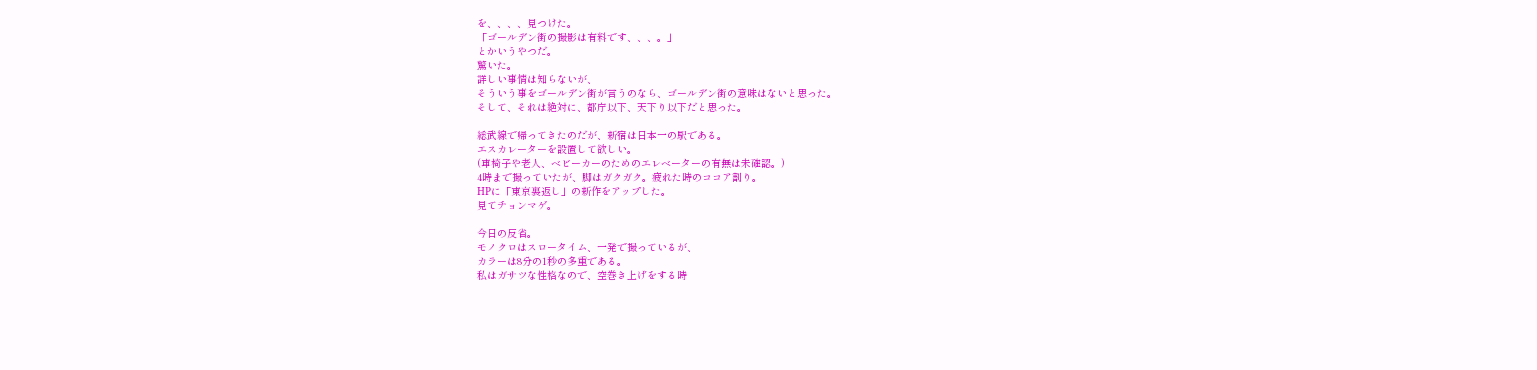を、、、、見つけた。
「ゴールデン街の撮影は有料です、、、。」
とかいうやつだ。
驚いた。
詳しい事情は知らないが、
そういう事をゴールデン街が言うのなら、ゴールデン街の意味はないと思った。
そして、それは絶対に、都庁以下、天下り以下だと思った。

総武線で帰ってきたのだが、新宿は日本一の駅である。
エスカレーターを設置して欲しい。
(車椅子や老人、ベビーカーのためのエレベーターの有無は未確認。)
4時まで撮っていたが、脚はガクガク。疲れた時のココア割り。
HPに「東京裏返し」の新作をアップした。
見てチョンマゲ。

今日の反省。
モノクロはスロータイム、一発で撮っているが、
カラーは8分の1秒の多重である。
私はガサツな性格なので、空巻き上げをする時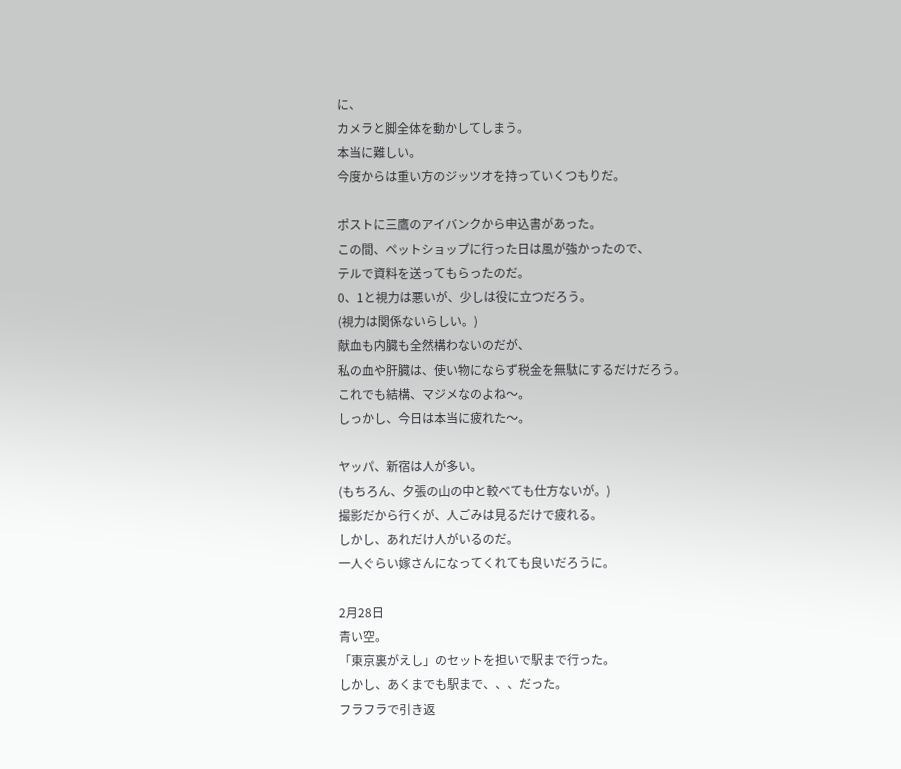に、
カメラと脚全体を動かしてしまう。
本当に難しい。
今度からは重い方のジッツオを持っていくつもりだ。

ポストに三鷹のアイバンクから申込書があった。
この間、ペットショップに行った日は風が強かったので、
テルで資料を送ってもらったのだ。
0、1と視力は悪いが、少しは役に立つだろう。
(視力は関係ないらしい。)
献血も内臓も全然構わないのだが、
私の血や肝臓は、使い物にならず税金を無駄にするだけだろう。
これでも結構、マジメなのよね〜。
しっかし、今日は本当に疲れた〜。

ヤッパ、新宿は人が多い。
(もちろん、夕張の山の中と較べても仕方ないが。)
撮影だから行くが、人ごみは見るだけで疲れる。
しかし、あれだけ人がいるのだ。
一人ぐらい嫁さんになってくれても良いだろうに。

2月28日
青い空。
「東京裏がえし」のセットを担いで駅まで行った。
しかし、あくまでも駅まで、、、だった。
フラフラで引き返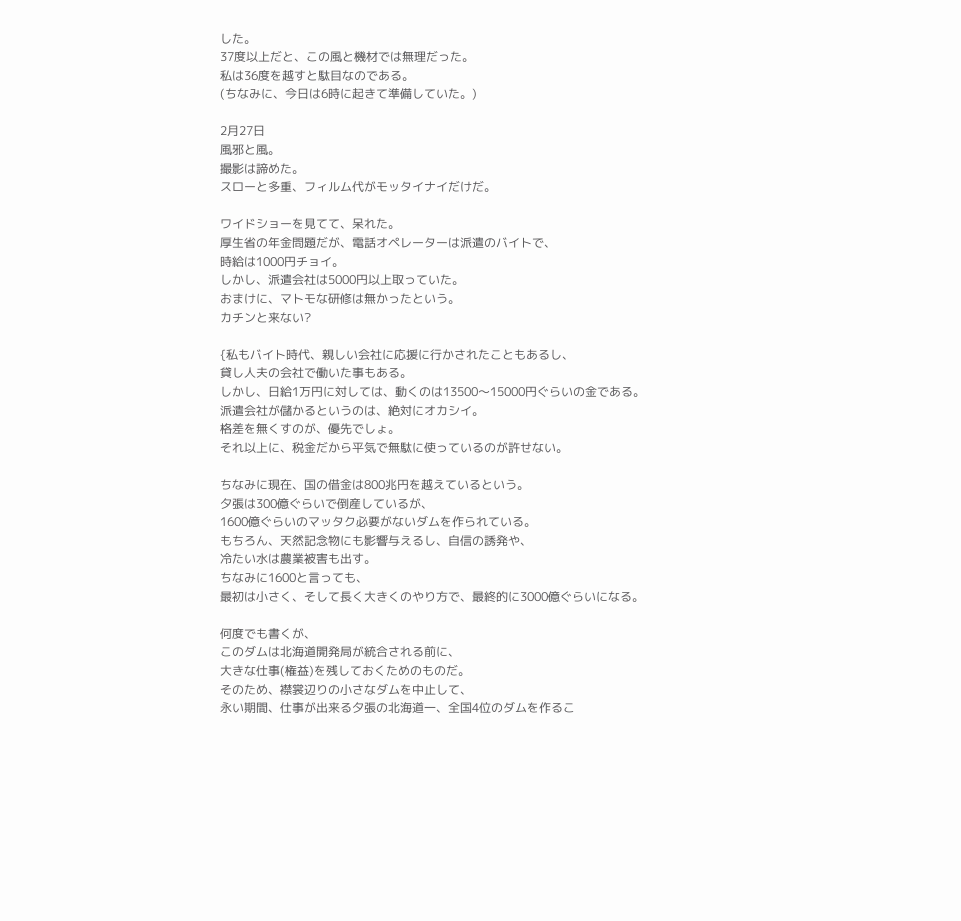した。
37度以上だと、この風と機材では無理だった。
私は36度を越すと駄目なのである。
(ちなみに、今日は6時に起きて準備していた。)

2月27日
風邪と風。
撮影は諦めた。
スローと多重、フィルム代がモッタイナイだけだ。

ワイドショーを見てて、呆れた。
厚生省の年金問題だが、電話オペレーターは派遣のバイトで、
時給は1000円チョイ。
しかし、派遣会社は5000円以上取っていた。
おまけに、マトモな研修は無かったという。
カチンと来ない?

{私もバイト時代、親しい会社に応援に行かされたこともあるし、
貸し人夫の会社で働いた事もある。
しかし、日給1万円に対しては、動くのは13500〜15000円ぐらいの金である。
派遣会社が儲かるというのは、絶対にオカシイ。
格差を無くすのが、優先でしょ。
それ以上に、税金だから平気で無駄に使っているのが許せない。

ちなみに現在、国の借金は800兆円を越えているという。
夕張は300億ぐらいで倒産しているが、
1600億ぐらいのマッタク必要がないダムを作られている。
もちろん、天然記念物にも影響与えるし、自信の誘発や、
冷たい水は農業被害も出す。
ちなみに1600と言っても、
最初は小さく、そして長く大きくのやり方で、最終的に3000億ぐらいになる。

何度でも書くが、
このダムは北海道開発局が統合される前に、
大きな仕事(権益)を残しておくためのものだ。
そのため、襟裳辺りの小さなダムを中止して、
永い期間、仕事が出来る夕張の北海道一、全国4位のダムを作るこ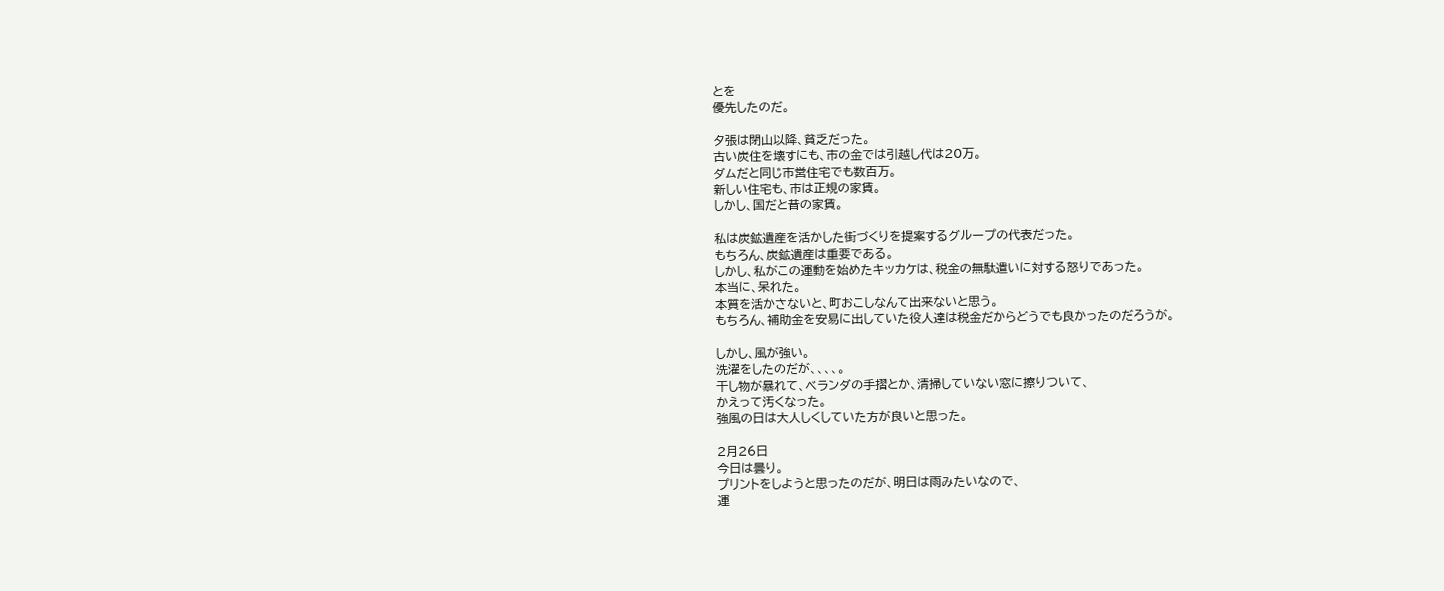とを
優先したのだ。

夕張は閉山以降、貧乏だった。
古い炭住を壊すにも、市の金では引越し代は20万。
ダムだと同じ市営住宅でも数百万。
新しい住宅も、市は正規の家賃。
しかし、国だと昔の家賃。

私は炭鉱遺産を活かした街づくりを提案するグループの代表だった。
もちろん、炭鉱遺産は重要である。
しかし、私がこの運動を始めたキッカケは、税金の無駄遣いに対する怒りであった。
本当に、呆れた。
本質を活かさないと、町おこしなんて出来ないと思う。
もちろん、補助金を安易に出していた役人達は税金だからどうでも良かったのだろうが。

しかし、風が強い。
洗濯をしたのだが、、、、。
干し物が暴れて、ベランダの手摺とか、清掃していない窓に擦りついて、
かえって汚くなった。
強風の日は大人しくしていた方が良いと思った。

2月26日
今日は曇り。
プリントをしようと思ったのだが、明日は雨みたいなので、
運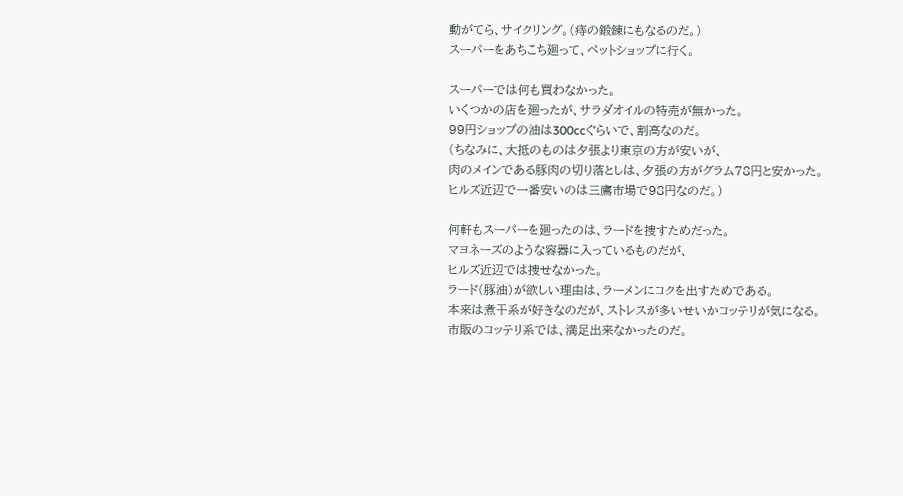動がてら、サイクリング。(痔の鍛錬にもなるのだ。)
スーパーをあちこち廻って、ペットショップに行く。

スーパーでは何も買わなかった。
いくつかの店を廻ったが、サラダオイルの特売が無かった。
99円ショップの油は300ccぐらいで、割高なのだ。
(ちなみに、大抵のものは夕張より東京の方が安いが、
肉のメインである豚肉の切り落としは、夕張の方がグラム78円と安かった。
ヒルズ近辺で一番安いのは三鷹市場で98円なのだ。)

何軒もスーパーを廻ったのは、ラードを捜すためだった。
マヨネーズのような容器に入っているものだが、
ヒルズ近辺では捜せなかった。
ラード(豚油)が欲しい理由は、ラーメンにコクを出すためである。
本来は煮干系が好きなのだが、ストレスが多いせいかコッテリが気になる。
市販のコッテリ系では、満足出来なかったのだ。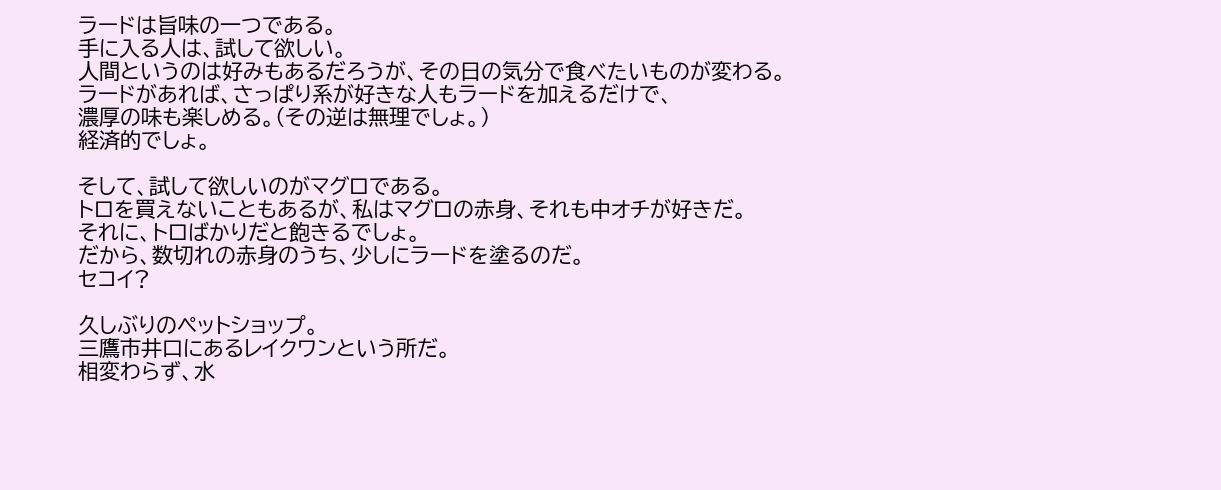ラードは旨味の一つである。
手に入る人は、試して欲しい。
人間というのは好みもあるだろうが、その日の気分で食べたいものが変わる。
ラードがあれば、さっぱり系が好きな人もラードを加えるだけで、
濃厚の味も楽しめる。(その逆は無理でしょ。)
経済的でしょ。

そして、試して欲しいのがマグロである。
トロを買えないこともあるが、私はマグロの赤身、それも中オチが好きだ。
それに、トロばかりだと飽きるでしょ。
だから、数切れの赤身のうち、少しにラードを塗るのだ。
セコイ?

久しぶりのペットショップ。
三鷹市井口にあるレイクワンという所だ。
相変わらず、水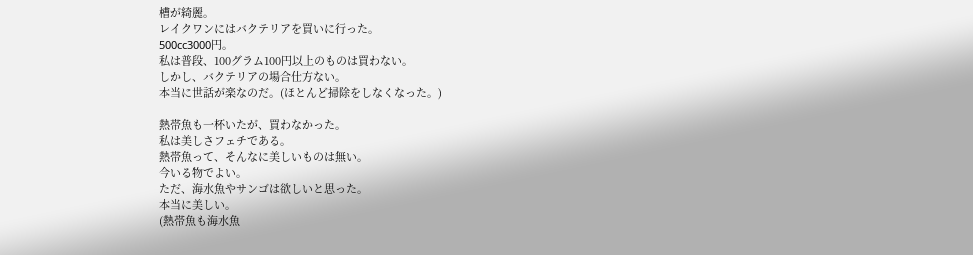槽が綺麗。
レイクワンにはバクテリアを買いに行った。
500cc3000円。
私は普段、100グラム100円以上のものは買わない。
しかし、バクテリアの場合仕方ない。
本当に世話が楽なのだ。(ほとんど掃除をしなくなった。)

熱帯魚も一杯いたが、買わなかった。
私は美しさフェチである。
熱帯魚って、そんなに美しいものは無い。
今いる物でよい。
ただ、海水魚やサンゴは欲しいと思った。
本当に美しい。
(熱帯魚も海水魚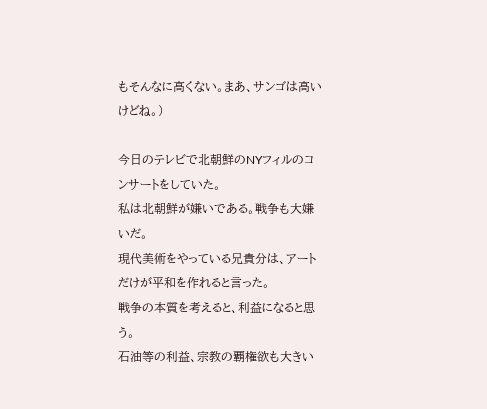もそんなに高くない。まあ、サンゴは高いけどね。)

今日のテレビで北朝鮮のNYフィルのコンサートをしていた。
私は北朝鮮が嫌いである。戦争も大嫌いだ。
現代美術をやっている兄貴分は、アートだけが平和を作れると言った。
戦争の本質を考えると、利益になると思う。
石油等の利益、宗教の覇権欲も大きい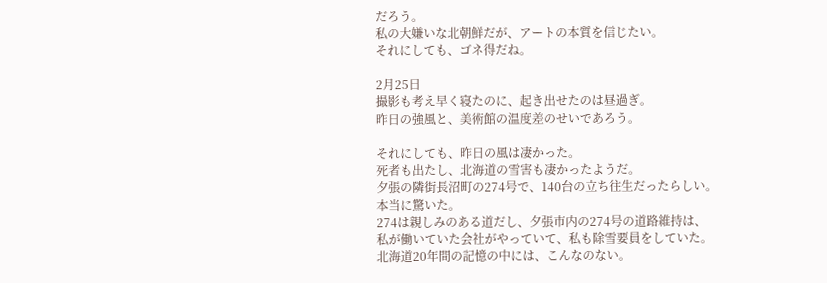だろう。
私の大嫌いな北朝鮮だが、アートの本質を信じたい。
それにしても、ゴネ得だね。

2月25日
撮影も考え早く寝たのに、起き出せたのは昼過ぎ。
昨日の強風と、美術館の温度差のせいであろう。

それにしても、昨日の風は凄かった。
死者も出たし、北海道の雪害も凄かったようだ。
夕張の隣街長沼町の274号で、140台の立ち往生だったらしい。
本当に驚いた。
274は親しみのある道だし、夕張市内の274号の道路維持は、
私が働いていた会社がやっていて、私も除雪要員をしていた。
北海道20年間の記憶の中には、こんなのない。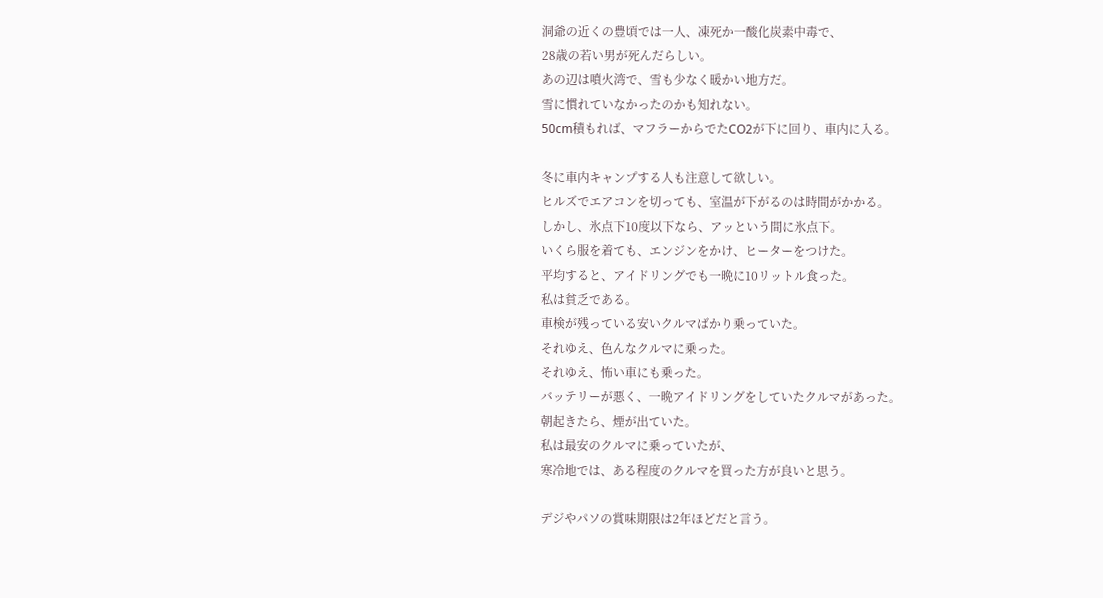洞爺の近くの豊頃では一人、凍死か一酸化炭素中毒で、
28歳の若い男が死んだらしい。
あの辺は噴火湾で、雪も少なく暖かい地方だ。
雪に慣れていなかったのかも知れない。
50cm積もれば、マフラーからでたCO2が下に回り、車内に入る。

冬に車内キャンプする人も注意して欲しい。
ヒルズでエアコンを切っても、室温が下がるのは時間がかかる。
しかし、氷点下10度以下なら、アッという間に氷点下。
いくら服を着ても、エンジンをかけ、ヒーターをつけた。
平均すると、アイドリングでも一晩に10リットル食った。
私は貧乏である。
車検が残っている安いクルマばかり乗っていた。
それゆえ、色んなクルマに乗った。
それゆえ、怖い車にも乗った。
バッテリーが悪く、一晩アイドリングをしていたクルマがあった。
朝起きたら、煙が出ていた。
私は最安のクルマに乗っていたが、
寒冷地では、ある程度のクルマを買った方が良いと思う。

デジやパソの賞味期限は2年ほどだと言う。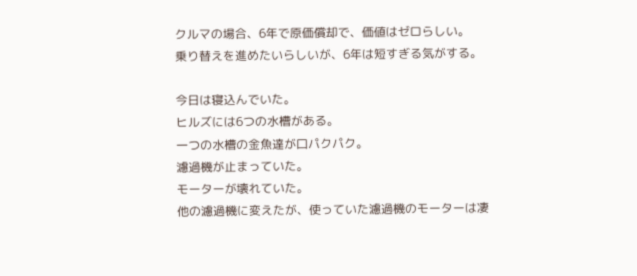クルマの場合、6年で原価償却で、価値はゼロらしい。
乗り替えを進めたいらしいが、6年は短すぎる気がする。

今日は寝込んでいた。
ヒルズには6つの水槽がある。
一つの水槽の金魚達が口パクパク。
濾過機が止まっていた。
モーターが壊れていた。
他の濾過機に変えたが、使っていた濾過機のモーターは凄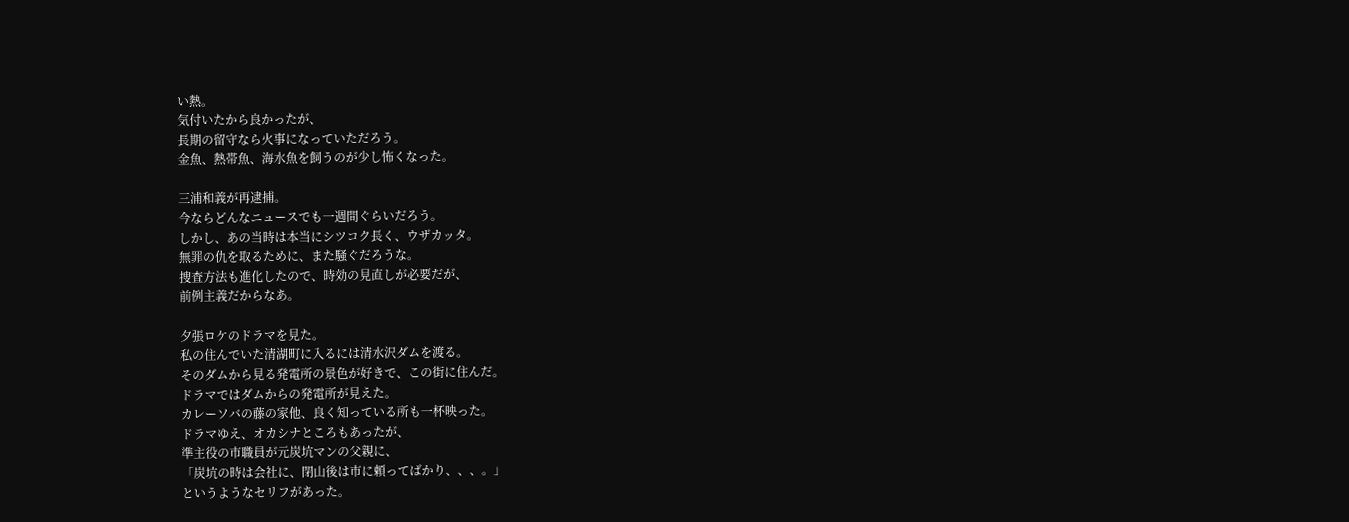い熱。
気付いたから良かったが、
長期の留守なら火事になっていただろう。
金魚、熱帯魚、海水魚を飼うのが少し怖くなった。

三浦和義が再逮捕。
今ならどんなニュースでも一週間ぐらいだろう。
しかし、あの当時は本当にシツコク長く、ウザカッタ。
無罪の仇を取るために、また騒ぐだろうな。
捜査方法も進化したので、時効の見直しが必要だが、
前例主義だからなあ。

夕張ロケのドラマを見た。
私の住んでいた清湖町に入るには清水沢ダムを渡る。
そのダムから見る発電所の景色が好きで、この街に住んだ。
ドラマではダムからの発電所が見えた。
カレーソバの藤の家他、良く知っている所も一杯映った。
ドラマゆえ、オカシナところもあったが、
準主役の市職員が元炭坑マンの父親に、
「炭坑の時は会社に、閉山後は市に頼ってばかり、、、。」
というようなセリフがあった。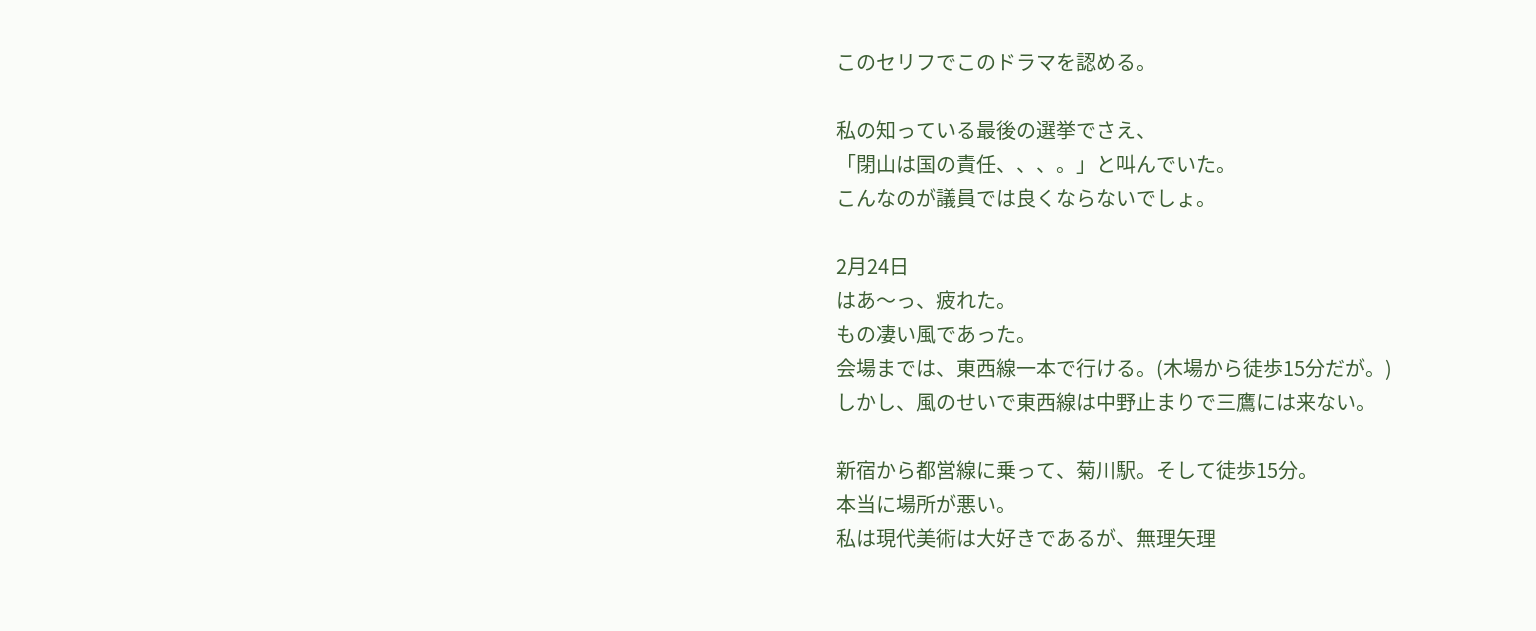このセリフでこのドラマを認める。

私の知っている最後の選挙でさえ、
「閉山は国の責任、、、。」と叫んでいた。
こんなのが議員では良くならないでしょ。

2月24日
はあ〜っ、疲れた。
もの凄い風であった。
会場までは、東西線一本で行ける。(木場から徒歩15分だが。)
しかし、風のせいで東西線は中野止まりで三鷹には来ない。

新宿から都営線に乗って、菊川駅。そして徒歩15分。
本当に場所が悪い。
私は現代美術は大好きであるが、無理矢理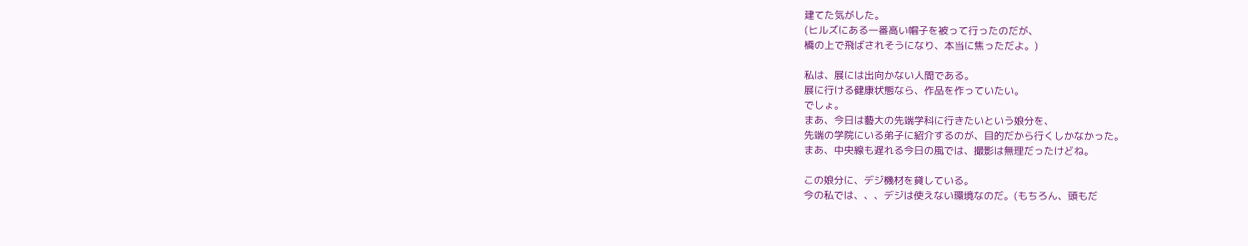建てた気がした。
(ヒルズにある一番高い帽子を被って行ったのだが、
橋の上で飛ばされそうになり、本当に焦っただよ。)

私は、展には出向かない人間である。
展に行ける健康状態なら、作品を作っていたい。
でしょ。
まあ、今日は藝大の先端学科に行きたいという娘分を、
先端の学院にいる弟子に紹介するのが、目的だから行くしかなかった。
まあ、中央線も遅れる今日の風では、撮影は無理だったけどね。

この娘分に、デジ機材を貸している。
今の私では、、、デジは使えない環境なのだ。(もちろん、頭もだ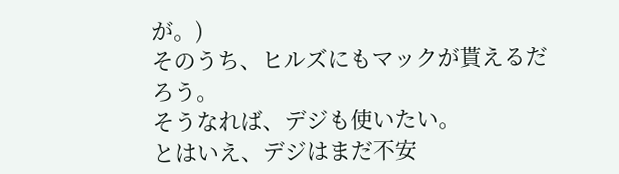が。)
そのうち、ヒルズにもマックが貰えるだろう。
そうなれば、デジも使いたい。
とはいえ、デジはまだ不安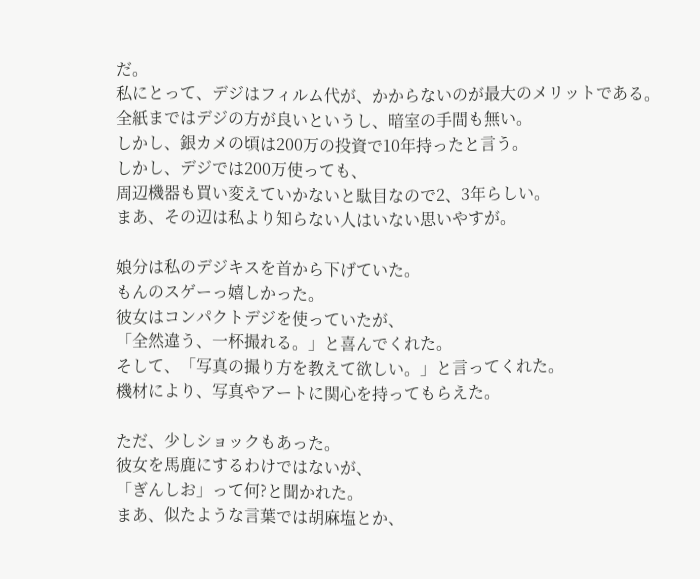だ。
私にとって、デジはフィルム代が、かからないのが最大のメリットである。
全紙まではデジの方が良いというし、暗室の手間も無い。
しかし、銀カメの頃は200万の投資で10年持ったと言う。
しかし、デジでは200万使っても、
周辺機器も買い変えていかないと駄目なので2、3年らしい。
まあ、その辺は私より知らない人はいない思いやすが。

娘分は私のデジキスを首から下げていた。
もんのスゲーっ嬉しかった。
彼女はコンパクトデジを使っていたが、
「全然違う、一杯撮れる。」と喜んでくれた。
そして、「写真の撮り方を教えて欲しい。」と言ってくれた。
機材により、写真やアートに関心を持ってもらえた。

ただ、少しショックもあった。
彼女を馬鹿にするわけではないが、
「ぎんしお」って何?と聞かれた。
まあ、似たような言葉では胡麻塩とか、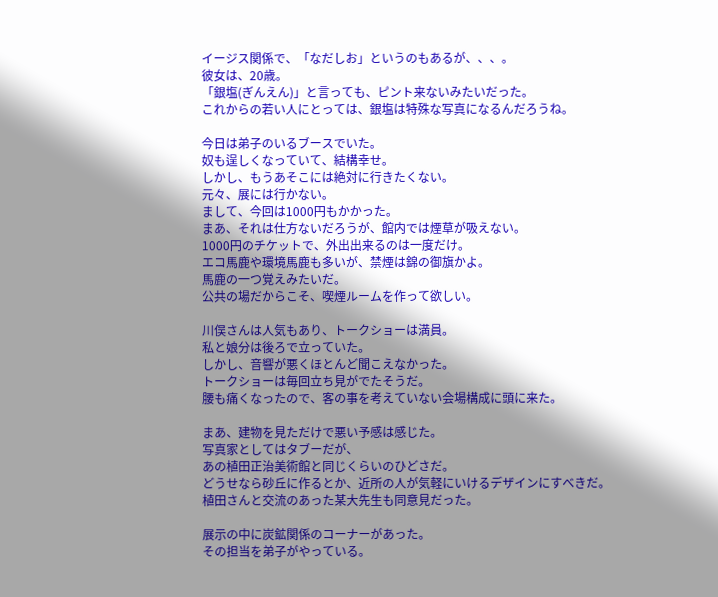イージス関係で、「なだしお」というのもあるが、、、。
彼女は、20歳。
「銀塩(ぎんえん)」と言っても、ピント来ないみたいだった。
これからの若い人にとっては、銀塩は特殊な写真になるんだろうね。

今日は弟子のいるブースでいた。
奴も逞しくなっていて、結構幸せ。
しかし、もうあそこには絶対に行きたくない。
元々、展には行かない。
まして、今回は1000円もかかった。
まあ、それは仕方ないだろうが、館内では煙草が吸えない。
1000円のチケットで、外出出来るのは一度だけ。
エコ馬鹿や環境馬鹿も多いが、禁煙は錦の御旗かよ。
馬鹿の一つ覚えみたいだ。
公共の場だからこそ、喫煙ルームを作って欲しい。

川俣さんは人気もあり、トークショーは満員。
私と娘分は後ろで立っていた。
しかし、音響が悪くほとんど聞こえなかった。
トークショーは毎回立ち見がでたそうだ。
腰も痛くなったので、客の事を考えていない会場構成に頭に来た。

まあ、建物を見ただけで悪い予感は感じた。
写真家としてはタブーだが、
あの植田正治美術館と同じくらいのひどさだ。
どうせなら砂丘に作るとか、近所の人が気軽にいけるデザインにすべきだ。
植田さんと交流のあった某大先生も同意見だった。

展示の中に炭鉱関係のコーナーがあった。
その担当を弟子がやっている。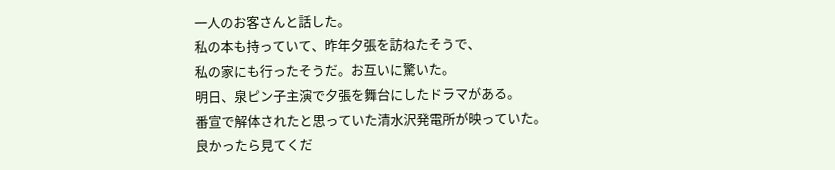一人のお客さんと話した。
私の本も持っていて、昨年夕張を訪ねたそうで、
私の家にも行ったそうだ。お互いに驚いた。
明日、泉ピン子主演で夕張を舞台にしたドラマがある。
番宣で解体されたと思っていた清水沢発電所が映っていた。
良かったら見てくだ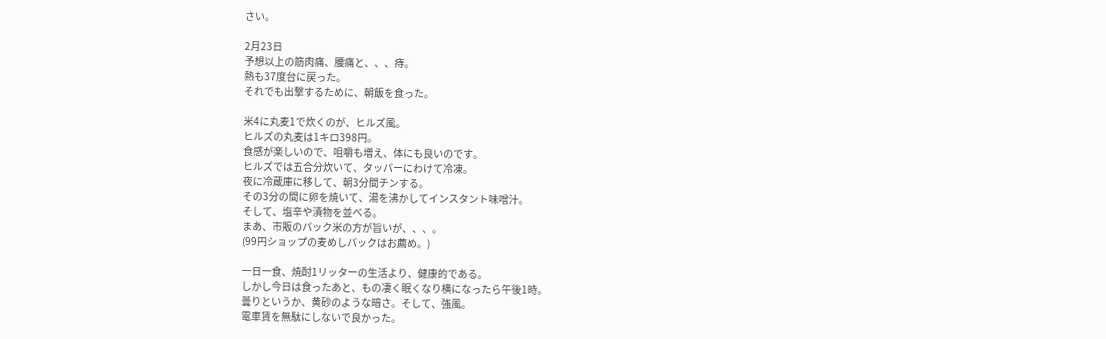さい。

2月23日
予想以上の筋肉痛、腰痛と、、、痔。
熱も37度台に戻った。
それでも出撃するために、朝飯を食った。

米4に丸麦1で炊くのが、ヒルズ風。
ヒルズの丸麦は1キロ398円。
食感が楽しいので、咀嚼も増え、体にも良いのです。
ヒルズでは五合分炊いて、タッパーにわけて冷凍。
夜に冷蔵庫に移して、朝3分間チンする。
その3分の間に卵を焼いて、湯を沸かしてインスタント味噌汁。
そして、塩辛や漬物を並べる。
まあ、市販のパック米の方が旨いが、、、。
(99円ショップの麦めしパックはお薦め。)

一日一食、焼酎1リッターの生活より、健康的である。
しかし今日は食ったあと、もの凄く眠くなり横になったら午後1時。
曇りというか、黄砂のような暗さ。そして、強風。
電車賃を無駄にしないで良かった。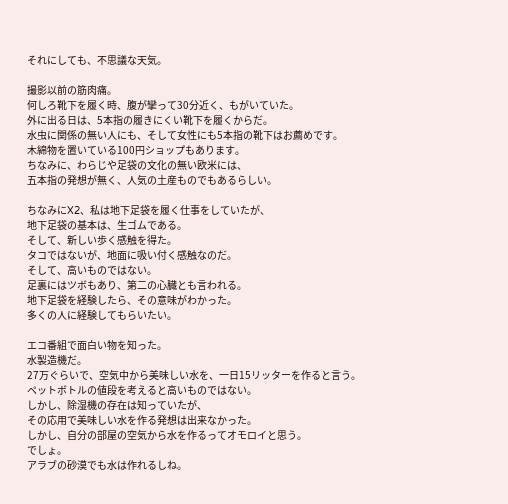それにしても、不思議な天気。

撮影以前の筋肉痛。
何しろ靴下を履く時、腹が攣って30分近く、もがいていた。
外に出る日は、5本指の履きにくい靴下を履くからだ。
水虫に関係の無い人にも、そして女性にも5本指の靴下はお薦めです。
木綿物を置いている100円ショップもあります。
ちなみに、わらじや足袋の文化の無い欧米には、
五本指の発想が無く、人気の土産ものでもあるらしい。

ちなみにX2、私は地下足袋を履く仕事をしていたが、
地下足袋の基本は、生ゴムである。
そして、新しい歩く感触を得た。
タコではないが、地面に吸い付く感触なのだ。
そして、高いものではない。
足裏にはツボもあり、第二の心臓とも言われる。
地下足袋を経験したら、その意味がわかった。
多くの人に経験してもらいたい。

エコ番組で面白い物を知った。
水製造機だ。
27万ぐらいで、空気中から美味しい水を、一日15リッターを作ると言う。
ペットボトルの値段を考えると高いものではない。
しかし、除湿機の存在は知っていたが、
その応用で美味しい水を作る発想は出来なかった。
しかし、自分の部屋の空気から水を作るってオモロイと思う。
でしょ。
アラブの砂漠でも水は作れるしね。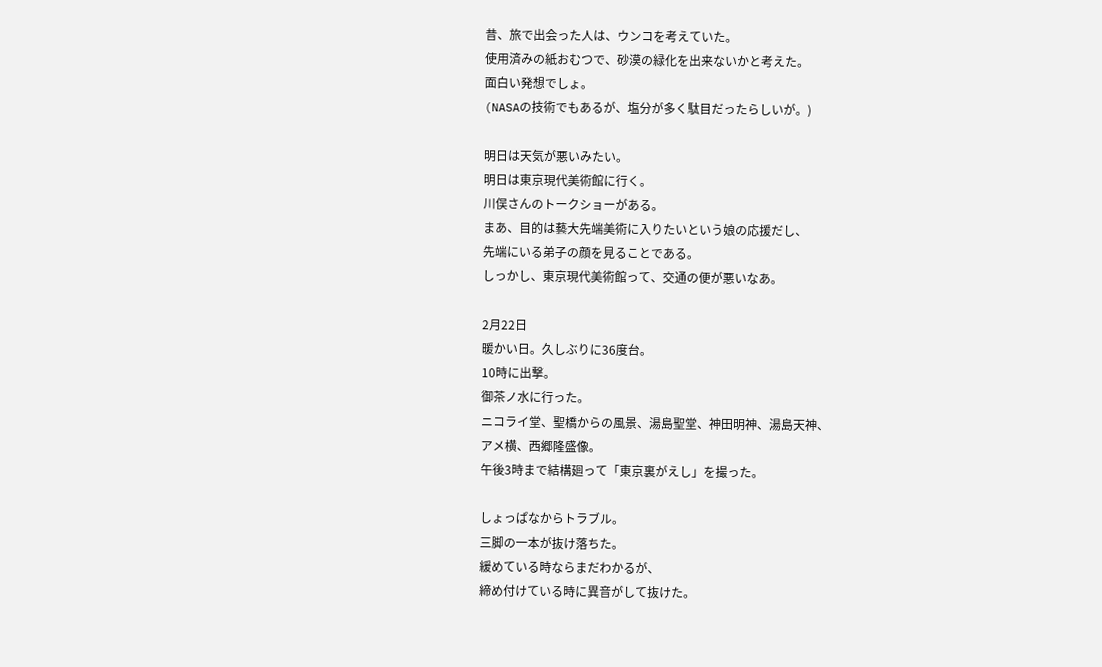昔、旅で出会った人は、ウンコを考えていた。
使用済みの紙おむつで、砂漠の緑化を出来ないかと考えた。
面白い発想でしょ。
(NASAの技術でもあるが、塩分が多く駄目だったらしいが。)

明日は天気が悪いみたい。
明日は東京現代美術館に行く。
川俣さんのトークショーがある。
まあ、目的は藝大先端美術に入りたいという娘の応援だし、
先端にいる弟子の顔を見ることである。
しっかし、東京現代美術館って、交通の便が悪いなあ。

2月22日
暖かい日。久しぶりに36度台。
10時に出撃。
御茶ノ水に行った。
ニコライ堂、聖橋からの風景、湯島聖堂、神田明神、湯島天神、
アメ横、西郷隆盛像。
午後3時まで結構廻って「東京裏がえし」を撮った。

しょっぱなからトラブル。
三脚の一本が抜け落ちた。
緩めている時ならまだわかるが、
締め付けている時に異音がして抜けた。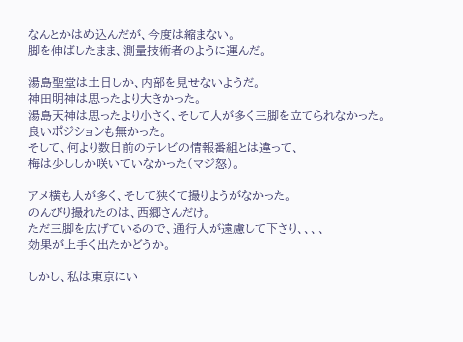なんとかはめ込んだが、今度は縮まない。
脚を伸ばしたまま、測量技術者のように運んだ。

湯島聖堂は土日しか、内部を見せないようだ。
神田明神は思ったより大きかった。
湯島天神は思ったより小さく、そして人が多く三脚を立てられなかった。
良いポジションも無かった。
そして、何より数日前のテレビの情報番組とは違って、
梅は少ししか咲いていなかった(マジ怒)。

アメ横も人が多く、そして狭くて撮りようがなかった。
のんびり撮れたのは、西郷さんだけ。
ただ三脚を広げているので、通行人が遠慮して下さり、、、、
効果が上手く出たかどうか。

しかし、私は東京にい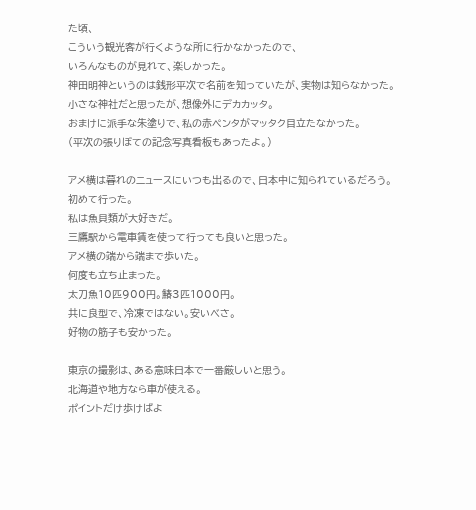た頃、
こういう観光客が行くような所に行かなかったので、
いろんなものが見れて、楽しかった。
神田明神というのは銭形平次で名前を知っていたが、実物は知らなかった。
小さな神社だと思ったが、想像外にデカカッタ。
おまけに派手な朱塗りで、私の赤ペンタがマッタク目立たなかった。
(平次の張りぼての記念写真看板もあったよ。)

アメ横は暮れのニュースにいつも出るので、日本中に知られているだろう。
初めて行った。
私は魚貝類が大好きだ。
三鷹駅から電車賃を使って行っても良いと思った。
アメ横の端から端まで歩いた。
何度も立ち止まった。
太刀魚10匹900円。鰆3匹1000円。
共に良型で、冷凍ではない。安いべさ。
好物の筋子も安かった。

東京の撮影は、ある意味日本で一番厳しいと思う。
北海道や地方なら車が使える。
ポイントだけ歩けばよ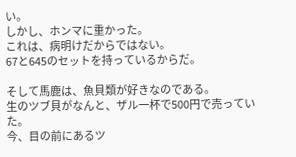い。
しかし、ホンマに重かった。
これは、病明けだからではない。
67と645のセットを持っているからだ。

そして馬鹿は、魚貝類が好きなのである。
生のツブ貝がなんと、ザル一杯で500円で売っていた。
今、目の前にあるツ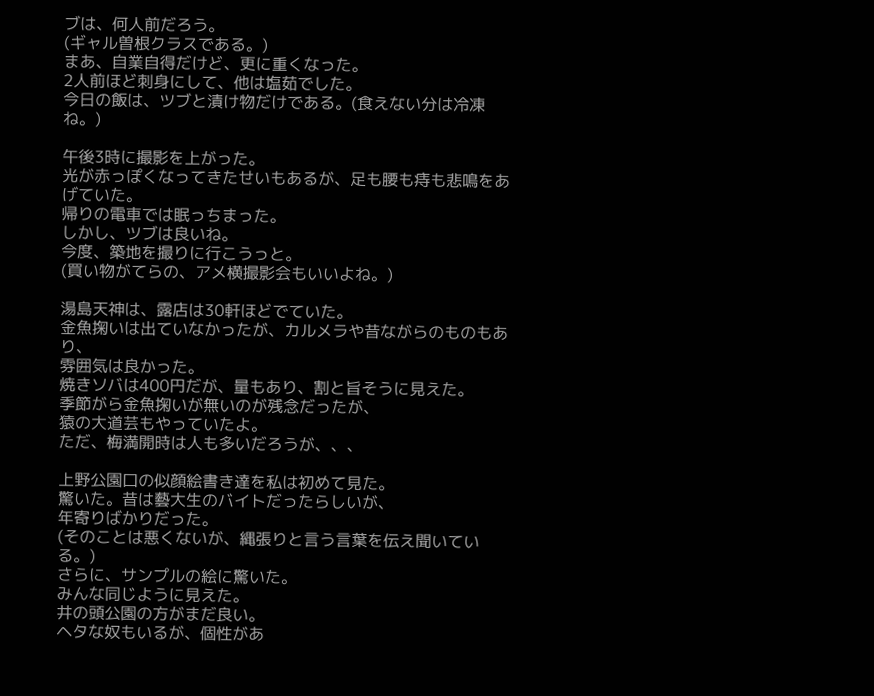ブは、何人前だろう。
(ギャル曽根クラスである。)
まあ、自業自得だけど、更に重くなった。
2人前ほど刺身にして、他は塩茹でした。
今日の飯は、ツブと漬け物だけである。(食えない分は冷凍ね。)

午後3時に撮影を上がった。
光が赤っぽくなってきたせいもあるが、足も腰も痔も悲鳴をあげていた。
帰りの電車では眠っちまった。
しかし、ツブは良いね。
今度、築地を撮りに行こうっと。
(買い物がてらの、アメ横撮影会もいいよね。)

湯島天神は、露店は30軒ほどでていた。
金魚掬いは出ていなかったが、カルメラや昔ながらのものもあり、
雰囲気は良かった。
焼きソバは400円だが、量もあり、割と旨そうに見えた。
季節がら金魚掬いが無いのが残念だったが、
猿の大道芸もやっていたよ。
ただ、梅満開時は人も多いだろうが、、、

上野公園口の似顔絵書き達を私は初めて見た。
驚いた。昔は藝大生のバイトだったらしいが、
年寄りばかりだった。
(そのことは悪くないが、縄張りと言う言葉を伝え聞いている。)
さらに、サンプルの絵に驚いた。
みんな同じように見えた。
井の頭公園の方がまだ良い。
ヘタな奴もいるが、個性があ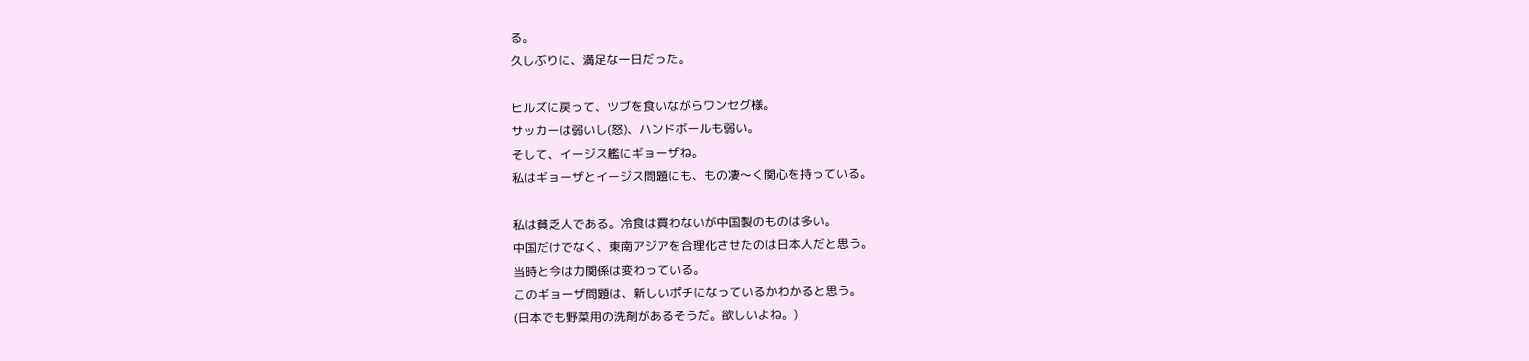る。
久しぶりに、満足な一日だった。

ヒルズに戻って、ツブを食いながらワンセグ様。
サッカーは弱いし(怒)、ハンドボールも弱い。
そして、イージス艦にギョーザね。
私はギョーザとイージス問題にも、もの凄〜く関心を持っている。

私は貧乏人である。冷食は買わないが中国製のものは多い。
中国だけでなく、東南アジアを合理化させたのは日本人だと思う。
当時と今は力関係は変わっている。
このギョーザ問題は、新しいポチになっているかわかると思う。
(日本でも野菜用の洗剤があるそうだ。欲しいよね。)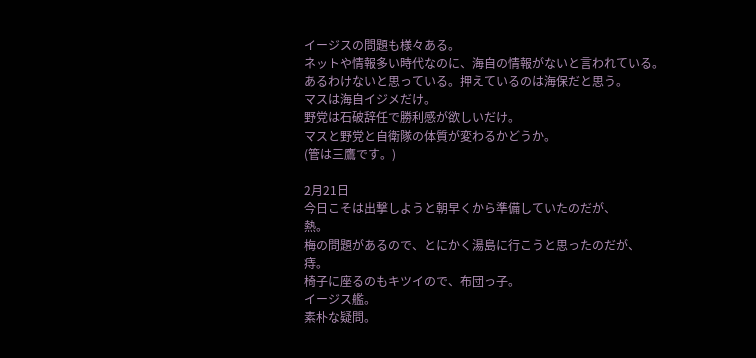イージスの問題も様々ある。
ネットや情報多い時代なのに、海自の情報がないと言われている。
あるわけないと思っている。押えているのは海保だと思う。
マスは海自イジメだけ。
野党は石破辞任で勝利感が欲しいだけ。
マスと野党と自衛隊の体質が変わるかどうか。
(管は三鷹です。)

2月21日
今日こそは出撃しようと朝早くから準備していたのだが、
熱。
梅の問題があるので、とにかく湯島に行こうと思ったのだが、
痔。
椅子に座るのもキツイので、布団っ子。
イージス艦。
素朴な疑問。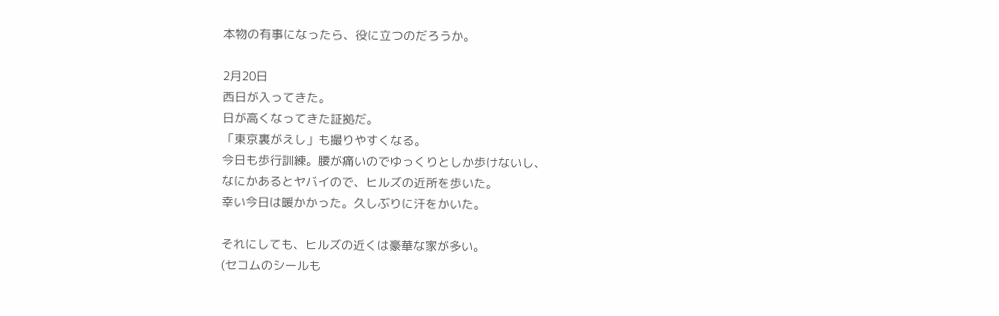本物の有事になったら、役に立つのだろうか。

2月20日
西日が入ってきた。
日が高くなってきた証拠だ。
「東京裏がえし」も撮りやすくなる。
今日も歩行訓練。腰が痛いのでゆっくりとしか歩けないし、
なにかあるとヤバイので、ヒルズの近所を歩いた。
幸い今日は暖かかった。久しぶりに汗をかいた。

それにしても、ヒルズの近くは豪華な家が多い。
(セコムのシールも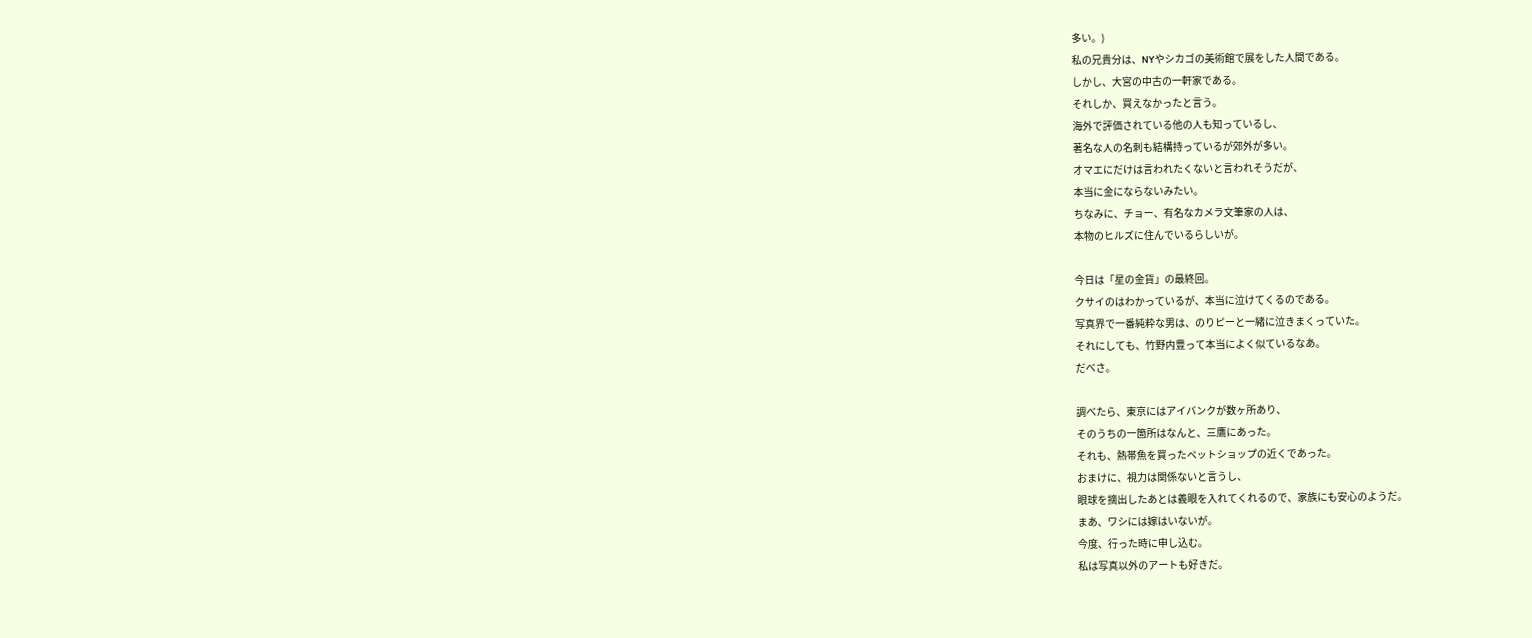多い。)
私の兄貴分は、NYやシカゴの美術館で展をした人間である。
しかし、大宮の中古の一軒家である。
それしか、買えなかったと言う。
海外で評価されている他の人も知っているし、
著名な人の名刺も結構持っているが郊外が多い。
オマエにだけは言われたくないと言われそうだが、
本当に金にならないみたい。
ちなみに、チョー、有名なカメラ文筆家の人は、
本物のヒルズに住んでいるらしいが。

今日は「星の金貨」の最終回。
クサイのはわかっているが、本当に泣けてくるのである。
写真界で一番純粋な男は、のりピーと一緒に泣きまくっていた。
それにしても、竹野内豊って本当によく似ているなあ。
だべさ。

調べたら、東京にはアイバンクが数ヶ所あり、
そのうちの一箇所はなんと、三鷹にあった。
それも、熱帯魚を買ったペットショップの近くであった。
おまけに、視力は関係ないと言うし、
眼球を摘出したあとは義眼を入れてくれるので、家族にも安心のようだ。
まあ、ワシには嫁はいないが。
今度、行った時に申し込む。
私は写真以外のアートも好きだ。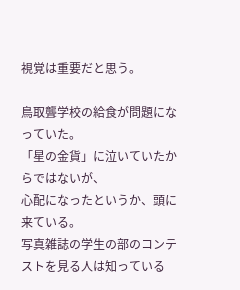視覚は重要だと思う。

鳥取聾学校の給食が問題になっていた。
「星の金貨」に泣いていたからではないが、
心配になったというか、頭に来ている。
写真雑誌の学生の部のコンテストを見る人は知っている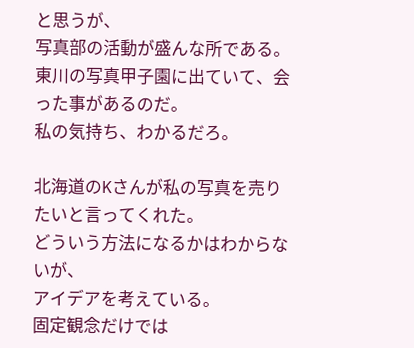と思うが、
写真部の活動が盛んな所である。
東川の写真甲子園に出ていて、会った事があるのだ。
私の気持ち、わかるだろ。

北海道のKさんが私の写真を売りたいと言ってくれた。
どういう方法になるかはわからないが、
アイデアを考えている。
固定観念だけでは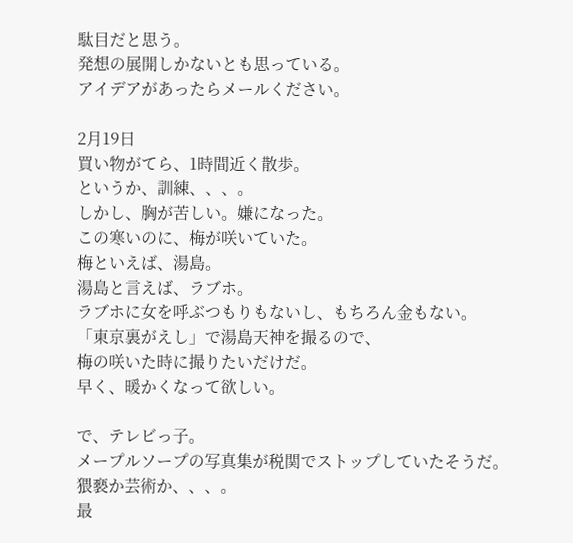駄目だと思う。
発想の展開しかないとも思っている。
アイデアがあったらメールください。

2月19日
買い物がてら、1時間近く散歩。
というか、訓練、、、。
しかし、胸が苦しい。嫌になった。
この寒いのに、梅が咲いていた。
梅といえば、湯島。
湯島と言えば、ラブホ。
ラブホに女を呼ぶつもりもないし、もちろん金もない。
「東京裏がえし」で湯島天神を撮るので、
梅の咲いた時に撮りたいだけだ。
早く、暖かくなって欲しい。

で、テレビっ子。
メープルソープの写真集が税関でストップしていたそうだ。
猥褻か芸術か、、、。
最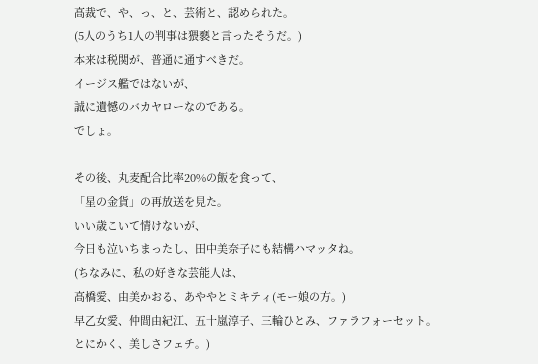高裁で、や、っ、と、芸術と、認められた。
(5人のうち1人の判事は猥褻と言ったそうだ。)
本来は税関が、普通に通すべきだ。
イージス艦ではないが、
誠に遺憾のバカヤローなのである。
でしょ。

その後、丸麦配合比率20%の飯を食って、
「星の金貨」の再放送を見た。
いい歳こいて情けないが、
今日も泣いちまったし、田中美奈子にも結構ハマッタね。
(ちなみに、私の好きな芸能人は、
高橋愛、由美かおる、あややとミキティ(モー娘の方。)
早乙女愛、仲間由紀江、五十嵐淳子、三輪ひとみ、ファラフォーセット。
とにかく、美しさフェチ。)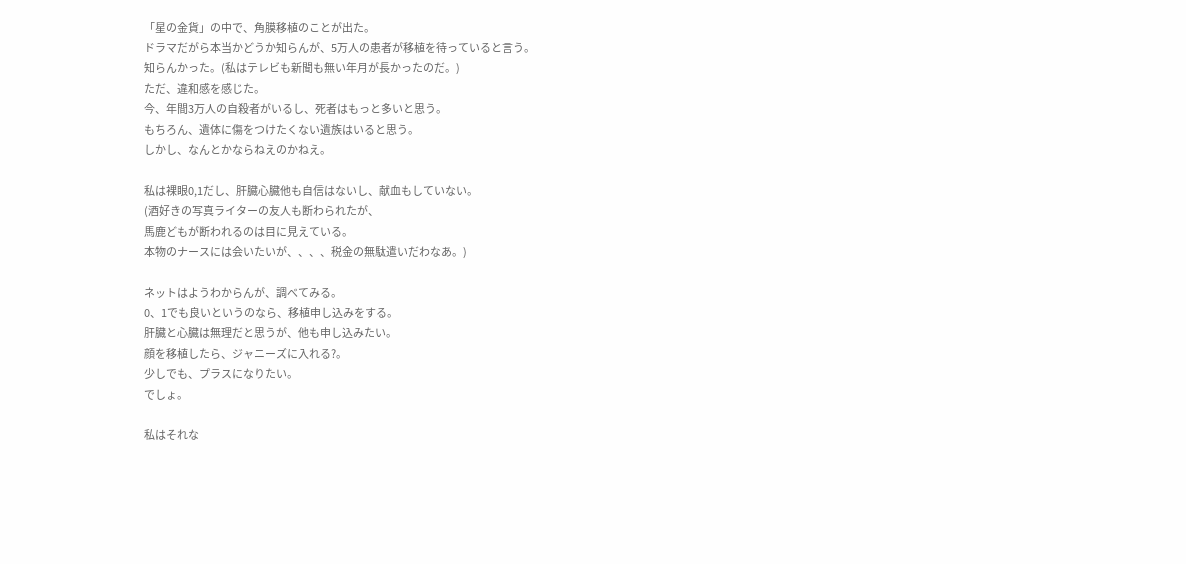「星の金貨」の中で、角膜移植のことが出た。
ドラマだがら本当かどうか知らんが、5万人の患者が移植を待っていると言う。
知らんかった。(私はテレビも新聞も無い年月が長かったのだ。)
ただ、違和感を感じた。
今、年間3万人の自殺者がいるし、死者はもっと多いと思う。
もちろん、遺体に傷をつけたくない遺族はいると思う。
しかし、なんとかならねえのかねえ。

私は裸眼0,1だし、肝臓心臓他も自信はないし、献血もしていない。
(酒好きの写真ライターの友人も断わられたが、
馬鹿どもが断われるのは目に見えている。
本物のナースには会いたいが、、、、税金の無駄遣いだわなあ。)

ネットはようわからんが、調べてみる。
0、1でも良いというのなら、移植申し込みをする。
肝臓と心臓は無理だと思うが、他も申し込みたい。
顔を移植したら、ジャニーズに入れる?。
少しでも、プラスになりたい。
でしょ。

私はそれな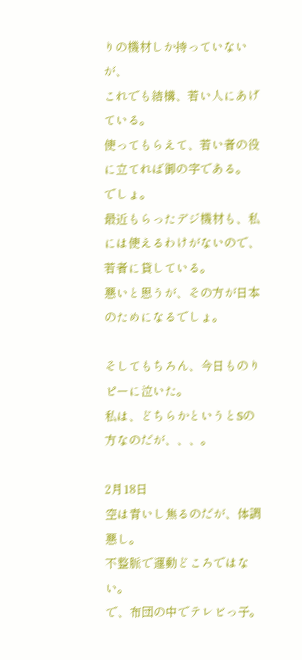りの機材しか持っていないが、
これでも結構、若い人にあげている。
使ってもらえて、若い者の役に立てれば御の字である。
でしょ。
最近もらったデジ機材も、私には使えるわけがないので、
若者に貸している。
悪いと思うが、その方が日本のためになるでしょ。

そしてもちろん、今日ものりピーに泣いた。
私は、どちらかというとSの方なのだが、、、。

2月18日
空は青いし焦るのだが、体調悪し。
不整脈で運動どころではない。
で、布団の中でテレビっ子。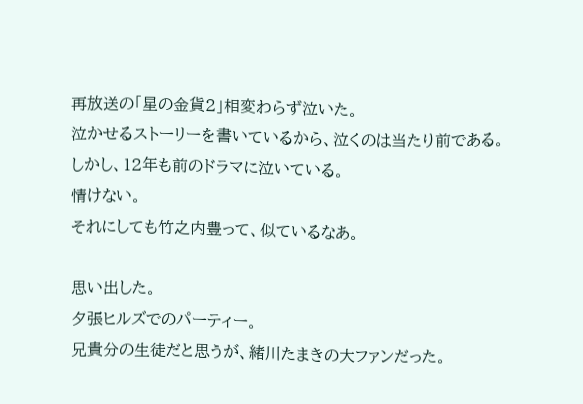再放送の「星の金貨2」相変わらず泣いた。
泣かせるストーリーを書いているから、泣くのは当たり前である。
しかし、12年も前のドラマに泣いている。
情けない。
それにしても竹之内豊って、似ているなあ。

思い出した。
夕張ヒルズでのパーティー。
兄貴分の生徒だと思うが、緒川たまきの大ファンだった。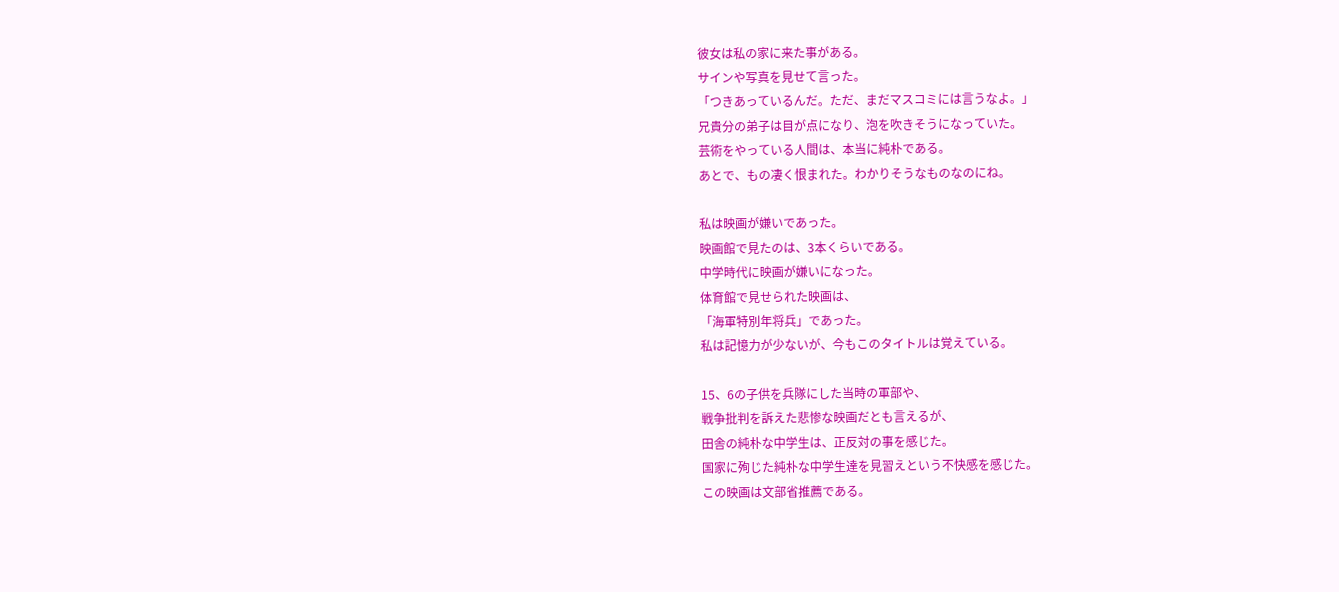彼女は私の家に来た事がある。
サインや写真を見せて言った。
「つきあっているんだ。ただ、まだマスコミには言うなよ。」
兄貴分の弟子は目が点になり、泡を吹きそうになっていた。
芸術をやっている人間は、本当に純朴である。
あとで、もの凄く恨まれた。わかりそうなものなのにね。

私は映画が嫌いであった。
映画館で見たのは、3本くらいである。
中学時代に映画が嫌いになった。
体育館で見せられた映画は、
「海軍特別年将兵」であった。
私は記憶力が少ないが、今もこのタイトルは覚えている。

15、6の子供を兵隊にした当時の軍部や、
戦争批判を訴えた悲惨な映画だとも言えるが、
田舎の純朴な中学生は、正反対の事を感じた。
国家に殉じた純朴な中学生達を見習えという不快感を感じた。
この映画は文部省推薦である。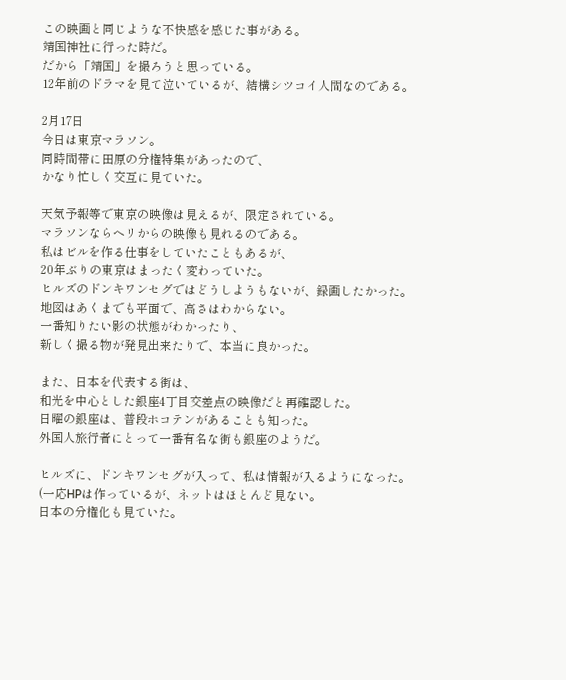この映画と同じような不快感を感じた事がある。
靖国神社に行った時だ。
だから「靖国」を撮ろうと思っている。
12年前のドラマを見て泣いているが、結構シツコイ人間なのである。

2月17日
今日は東京マラソン。
同時間帯に田原の分権特集があったので、
かなり忙しく交互に見ていた。

天気予報等で東京の映像は見えるが、限定されている。
マラソンならヘリからの映像も見れるのである。
私はビルを作る仕事をしていたこともあるが、
20年ぶりの東京はまったく変わっていた。
ヒルズのドンキワンセグではどうしようもないが、録画したかった。
地図はあくまでも平面で、高さはわからない。
一番知りたい影の状態がわかったり、
新しく撮る物が発見出来たりで、本当に良かった。

また、日本を代表する街は、
和光を中心とした銀座4丁目交差点の映像だと再確認した。
日曜の銀座は、普段ホコテンがあることも知った。
外国人旅行者にとって一番有名な街も銀座のようだ。

ヒルズに、ドンキワンセグが入って、私は情報が入るようになった。
(一応HPは作っているが、ネットはほとんど見ない。
日本の分権化も見ていた。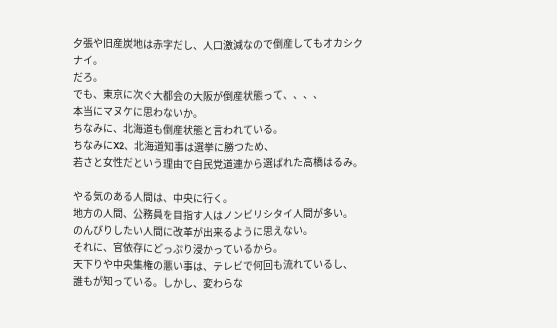夕張や旧産炭地は赤字だし、人口激減なので倒産してもオカシクナイ。
だろ。
でも、東京に次ぐ大都会の大阪が倒産状態って、、、、
本当にマヌケに思わないか。
ちなみに、北海道も倒産状態と言われている。
ちなみにX2、北海道知事は選挙に勝つため、
若さと女性だという理由で自民党道連から選ばれた高橋はるみ。

やる気のある人間は、中央に行く。
地方の人間、公務員を目指す人はノンビリシタイ人間が多い。
のんびりしたい人間に改革が出来るように思えない。
それに、官依存にどっぷり浸かっているから。
天下りや中央集権の悪い事は、テレビで何回も流れているし、
誰もが知っている。しかし、変わらな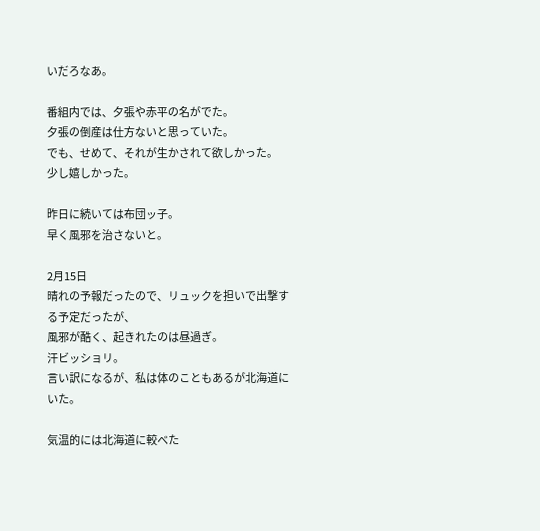いだろなあ。

番組内では、夕張や赤平の名がでた。
夕張の倒産は仕方ないと思っていた。
でも、せめて、それが生かされて欲しかった。
少し嬉しかった。

昨日に続いては布団ッ子。
早く風邪を治さないと。

2月15日
晴れの予報だったので、リュックを担いで出撃する予定だったが、
風邪が酷く、起きれたのは昼過ぎ。
汗ビッショリ。
言い訳になるが、私は体のこともあるが北海道にいた。

気温的には北海道に較べた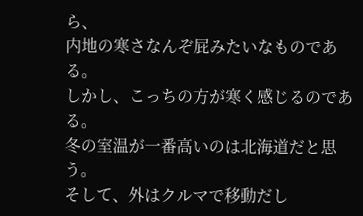ら、
内地の寒さなんぞ屁みたいなものである。
しかし、こっちの方が寒く感じるのである。
冬の室温が一番高いのは北海道だと思う。
そして、外はクルマで移動だし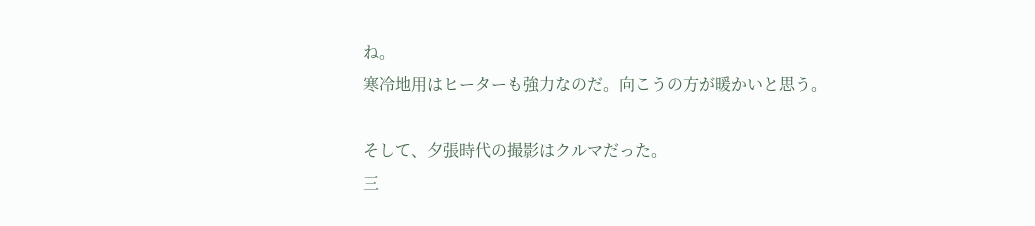ね。
寒冷地用はヒーターも強力なのだ。向こうの方が暖かいと思う。

そして、夕張時代の撮影はクルマだった。
三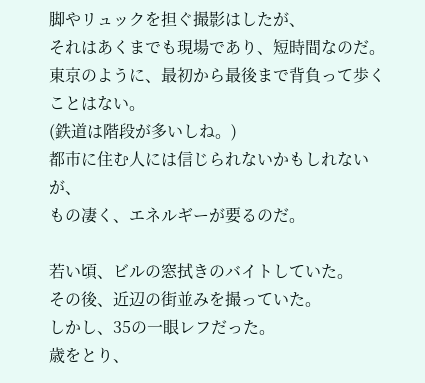脚やリュックを担ぐ撮影はしたが、
それはあくまでも現場であり、短時間なのだ。
東京のように、最初から最後まで背負って歩くことはない。
(鉄道は階段が多いしね。)
都市に住む人には信じられないかもしれないが、
もの凄く、エネルギーが要るのだ。

若い頃、ビルの窓拭きのバイトしていた。
その後、近辺の街並みを撮っていた。
しかし、35の一眼レフだった。
歳をとり、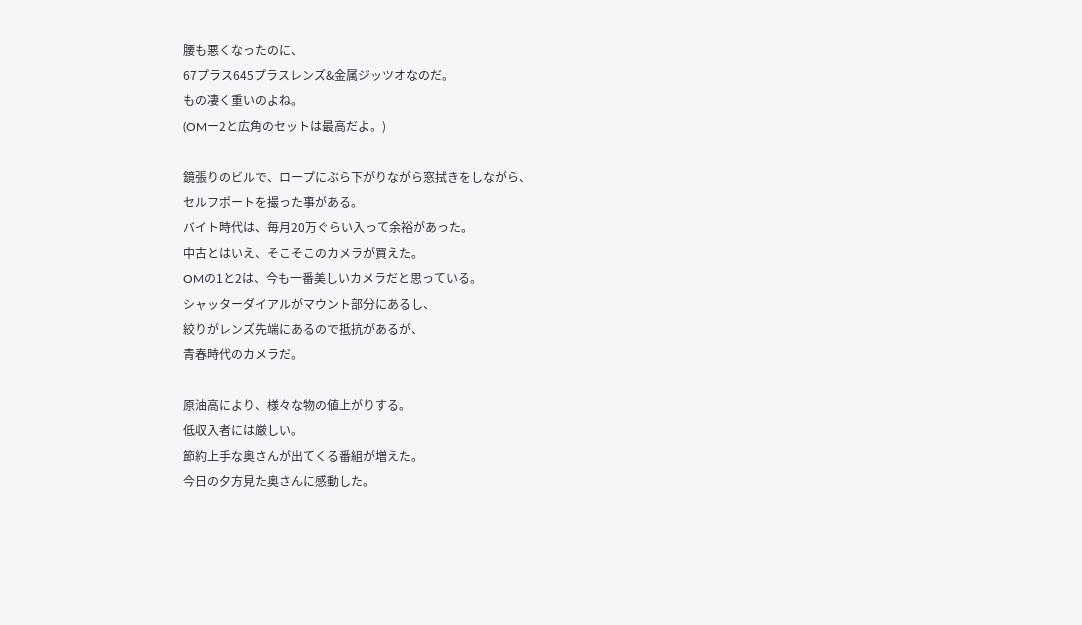腰も悪くなったのに、
67プラス645プラスレンズ&金属ジッツオなのだ。
もの凄く重いのよね。
(OMー2と広角のセットは最高だよ。)

鏡張りのビルで、ロープにぶら下がりながら窓拭きをしながら、
セルフポートを撮った事がある。
バイト時代は、毎月20万ぐらい入って余裕があった。
中古とはいえ、そこそこのカメラが買えた。
OMの1と2は、今も一番美しいカメラだと思っている。
シャッターダイアルがマウント部分にあるし、
絞りがレンズ先端にあるので抵抗があるが、
青春時代のカメラだ。

原油高により、様々な物の値上がりする。
低収入者には厳しい。
節約上手な奥さんが出てくる番組が増えた。
今日の夕方見た奥さんに感動した。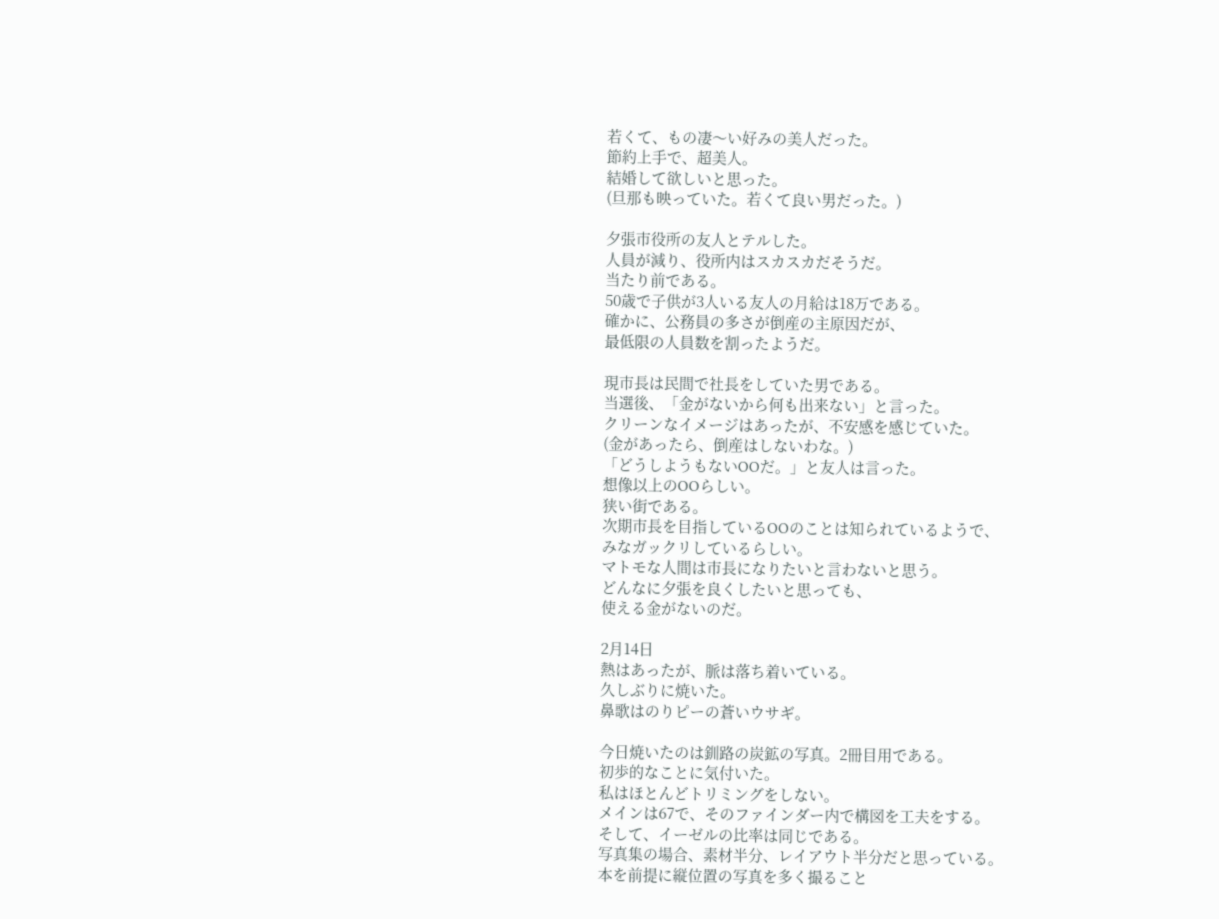若くて、もの凄〜い好みの美人だった。
節約上手で、超美人。
結婚して欲しいと思った。
(旦那も映っていた。若くて良い男だった。)

夕張市役所の友人とテルした。
人員が減り、役所内はスカスカだそうだ。
当たり前である。
50歳で子供が3人いる友人の月給は18万である。
確かに、公務員の多さが倒産の主原因だが、
最低限の人員数を割ったようだ。

現市長は民間で社長をしていた男である。
当選後、「金がないから何も出来ない」と言った。
クリーンなイメージはあったが、不安感を感じていた。
(金があったら、倒産はしないわな。)
「どうしようもないOOだ。」と友人は言った。
想像以上のOOらしい。
狭い街である。
次期市長を目指しているOOのことは知られているようで、
みなガックリしているらしい。
マトモな人間は市長になりたいと言わないと思う。
どんなに夕張を良くしたいと思っても、
使える金がないのだ。

2月14日
熱はあったが、脈は落ち着いている。
久しぶりに焼いた。
鼻歌はのりピーの蒼いウサギ。

今日焼いたのは釧路の炭鉱の写真。2冊目用である。
初歩的なことに気付いた。
私はほとんどトリミングをしない。
メインは67で、そのファインダー内で構図を工夫をする。
そして、イーゼルの比率は同じである。
写真集の場合、素材半分、レイアウト半分だと思っている。
本を前提に縦位置の写真を多く撮ること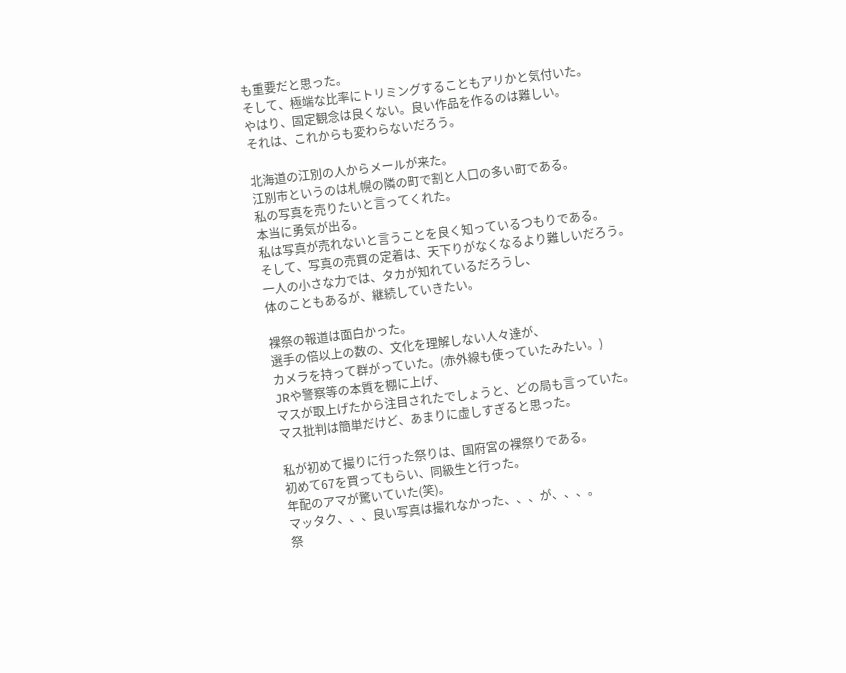も重要だと思った。
そして、極端な比率にトリミングすることもアリかと気付いた。
やはり、固定観念は良くない。良い作品を作るのは難しい。
それは、これからも変わらないだろう。

北海道の江別の人からメールが来た。
江別市というのは札幌の隣の町で割と人口の多い町である。
私の写真を売りたいと言ってくれた。
本当に勇気が出る。
私は写真が売れないと言うことを良く知っているつもりである。
そして、写真の売買の定着は、天下りがなくなるより難しいだろう。
一人の小さな力では、タカが知れているだろうし、
体のこともあるが、継続していきたい。

裸祭の報道は面白かった。
選手の倍以上の数の、文化を理解しない人々達が、
カメラを持って群がっていた。(赤外線も使っていたみたい。)
JRや警察等の本質を棚に上げ、
マスが取上げたから注目されたでしょうと、どの局も言っていた。
マス批判は簡単だけど、あまりに虚しすぎると思った。

私が初めて撮りに行った祭りは、国府宮の裸祭りである。
初めて67を買ってもらい、同級生と行った。
年配のアマが驚いていた(笑)。
マッタク、、、良い写真は撮れなかった、、、が、、、。
祭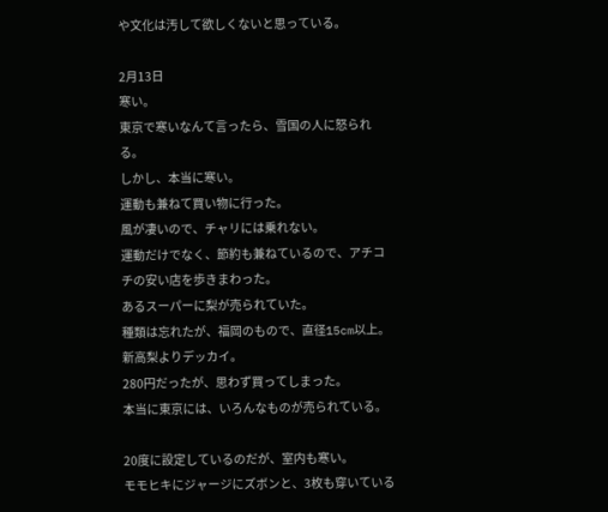や文化は汚して欲しくないと思っている。

2月13日
寒い。
東京で寒いなんて言ったら、雪国の人に怒られる。
しかし、本当に寒い。
運動も兼ねて買い物に行った。
風が凄いので、チャリには乗れない。
運動だけでなく、節約も兼ねているので、アチコチの安い店を歩きまわった。
あるスーパーに梨が売られていた。
種類は忘れたが、福岡のもので、直径15cm以上。
新高梨よりデッカイ。
280円だったが、思わず買ってしまった。
本当に東京には、いろんなものが売られている。

20度に設定しているのだが、室内も寒い。
モモヒキにジャージにズボンと、3枚も穿いている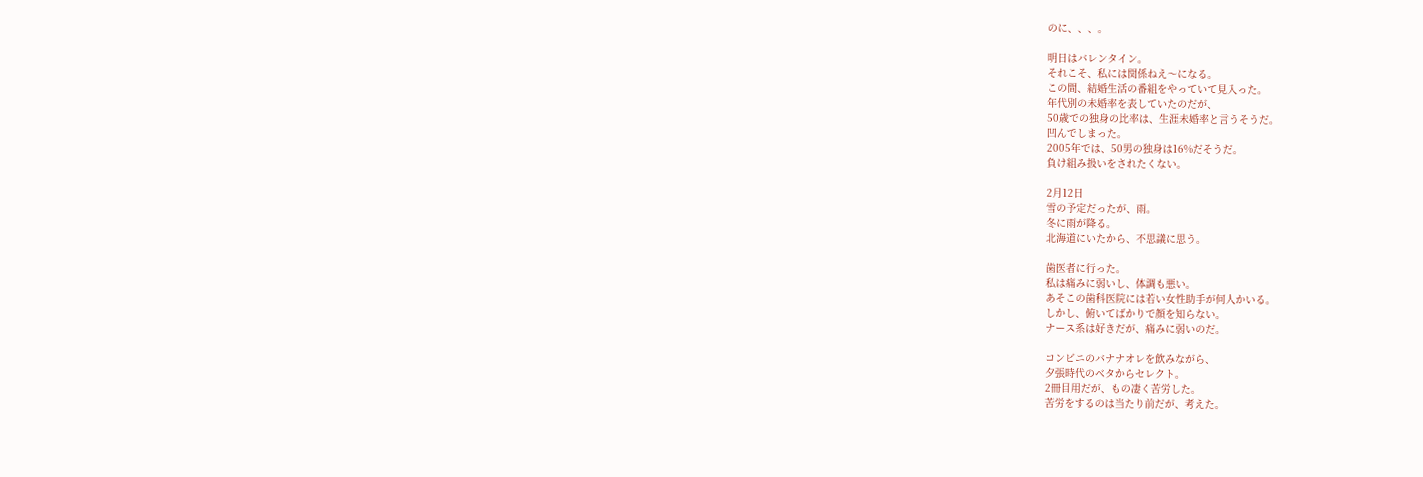のに、、、。

明日はバレンタイン。
それこそ、私には関係ねえ〜になる。
この間、結婚生活の番組をやっていて見入った。
年代別の未婚率を表していたのだが、
50歳での独身の比率は、生涯未婚率と言うそうだ。
凹んでしまった。
2005年では、50男の独身は16%だそうだ。
負け組み扱いをされたくない。

2月12日
雪の予定だったが、雨。
冬に雨が降る。
北海道にいたから、不思議に思う。

歯医者に行った。
私は痛みに弱いし、体調も悪い。
あそこの歯科医院には若い女性助手が何人かいる。
しかし、俯いてばかりで顔を知らない。
ナース系は好きだが、痛みに弱いのだ。

コンビニのバナナオレを飲みながら、
夕張時代のベタからセレクト。
2冊目用だが、もの凄く苦労した。
苦労をするのは当たり前だが、考えた。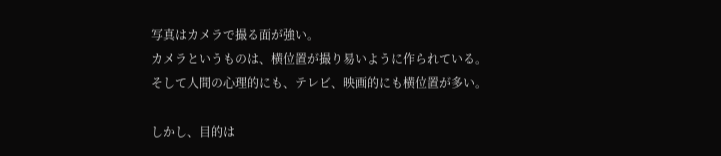写真はカメラで撮る面が強い。
カメラというものは、横位置が撮り易いように作られている。
そして人間の心理的にも、テレビ、映画的にも横位置が多い。

しかし、目的は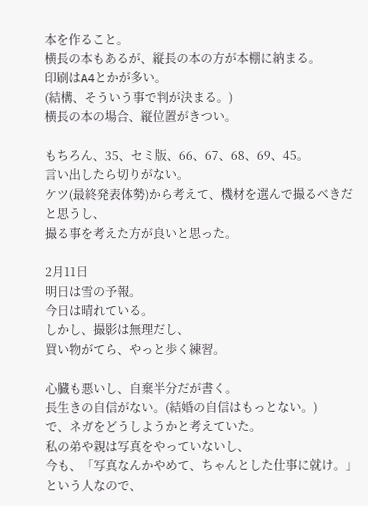本を作ること。
横長の本もあるが、縦長の本の方が本棚に納まる。
印刷はA4とかが多い。
(結構、そういう事で判が決まる。)
横長の本の場合、縦位置がきつい。

もちろん、35、セミ版、66、67、68、69、45。
言い出したら切りがない。
ケツ(最終発表体勢)から考えて、機材を選んで撮るべきだと思うし、
撮る事を考えた方が良いと思った。

2月11日
明日は雪の予報。
今日は晴れている。
しかし、撮影は無理だし、
買い物がてら、やっと歩く練習。

心臓も悪いし、自棄半分だが書く。
長生きの自信がない。(結婚の自信はもっとない。)
で、ネガをどうしようかと考えていた。
私の弟や親は写真をやっていないし、
今も、「写真なんかやめて、ちゃんとした仕事に就け。」という人なので、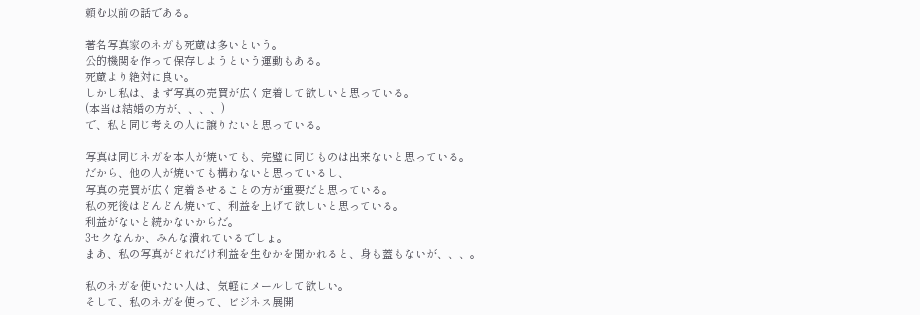頼む以前の話である。

著名写真家のネガも死蔵は多いという。
公的機関を作って保存しようという運動もある。
死蔵より絶対に良い。
しかし私は、まず写真の売買が広く定着して欲しいと思っている。
(本当は結婚の方が、、、、)
で、私と同じ考えの人に譲りたいと思っている。

写真は同じネガを本人が焼いても、完璧に同じものは出来ないと思っている。
だから、他の人が焼いても構わないと思っているし、
写真の売買が広く定着させることの方が重要だと思っている。
私の死後はどんどん焼いて、利益を上げて欲しいと思っている。
利益がないと続かないからだ。
3セクなんか、みんな潰れているでしょ。
まあ、私の写真がどれだけ利益を生むかを聞かれると、身も蓋もないが、、、。

私のネガを使いたい人は、気軽にメールして欲しい。
そして、私のネガを使って、ビジネス展開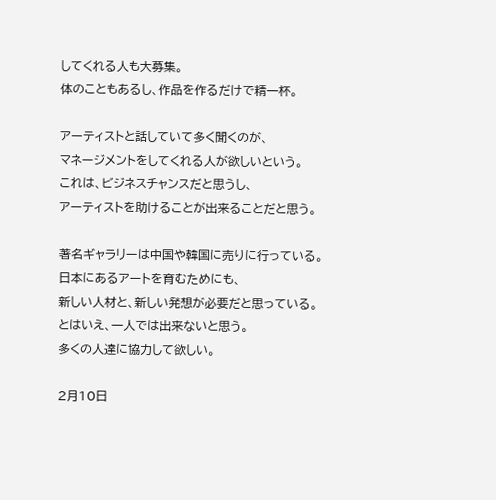してくれる人も大募集。
体のこともあるし、作品を作るだけで精一杯。

アーティストと話していて多く聞くのが、
マネージメントをしてくれる人が欲しいという。
これは、ビジネスチャンスだと思うし、
アーティストを助けることが出来ることだと思う。

著名ギャラリーは中国や韓国に売りに行っている。
日本にあるアートを育むためにも、
新しい人材と、新しい発想が必要だと思っている。
とはいえ、一人では出来ないと思う。
多くの人達に協力して欲しい。

2月10日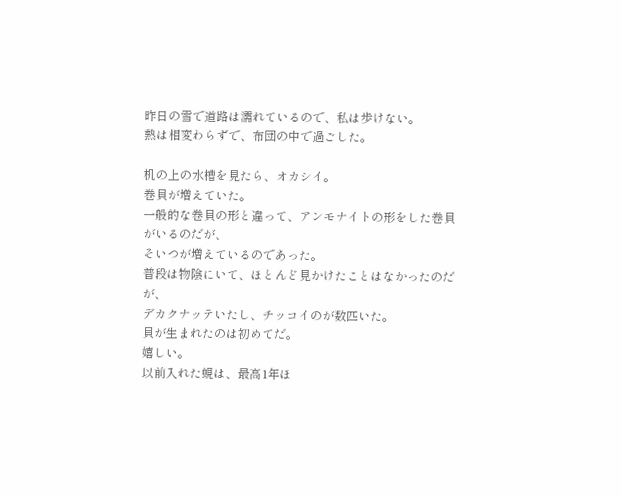昨日の雪で道路は濡れているので、私は歩けない。
熱は相変わらずで、布団の中で過ごした。

机の上の水槽を見たら、オカシイ。
巻貝が増えていた。
一般的な巻貝の形と違って、アンモナイトの形をした巻貝がいるのだが、
そいつが増えているのであった。
普段は物陰にいて、ほとんど見かけたことはなかったのだが、
デカクナッテいたし、チッコイのが数匹いた。
貝が生まれたのは初めてだ。
嬉しい。
以前入れた蜆は、最高1年ほ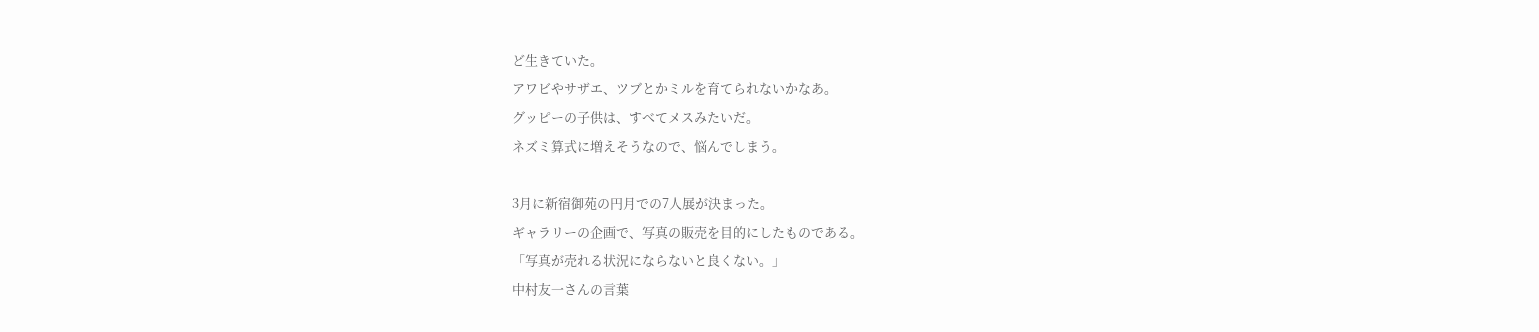ど生きていた。
アワビやサザエ、ツブとかミルを育てられないかなあ。
グッピーの子供は、すべてメスみたいだ。
ネズミ算式に増えそうなので、悩んでしまう。

3月に新宿御苑の円月での7人展が決まった。
ギャラリーの企画で、写真の販売を目的にしたものである。
「写真が売れる状況にならないと良くない。」
中村友一さんの言葉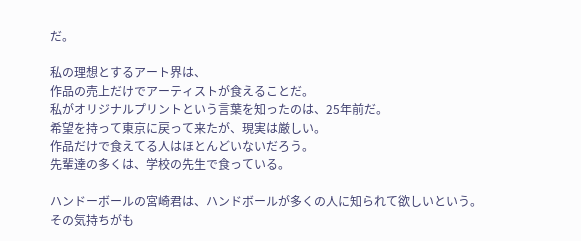だ。

私の理想とするアート界は、
作品の売上だけでアーティストが食えることだ。
私がオリジナルプリントという言葉を知ったのは、25年前だ。
希望を持って東京に戻って来たが、現実は厳しい。
作品だけで食えてる人はほとんどいないだろう。
先輩達の多くは、学校の先生で食っている。

ハンドーボールの宮崎君は、ハンドボールが多くの人に知られて欲しいという。
その気持ちがも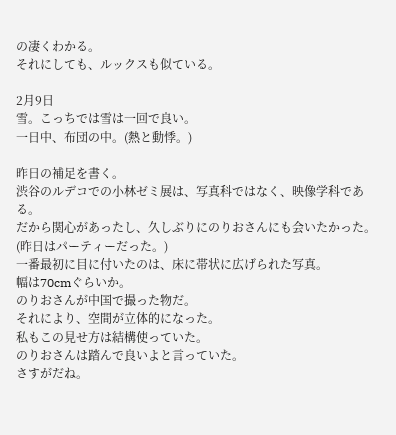の凄くわかる。
それにしても、ルックスも似ている。

2月9日
雪。こっちでは雪は一回で良い。
一日中、布団の中。(熱と動悸。)

昨日の補足を書く。
渋谷のルデコでの小林ゼミ展は、写真科ではなく、映像学科である。
だから関心があったし、久しぶりにのりおさんにも会いたかった。
(昨日はパーティーだった。)
一番最初に目に付いたのは、床に帯状に広げられた写真。
幅は70cmぐらいか。
のりおさんが中国で撮った物だ。
それにより、空間が立体的になった。
私もこの見せ方は結構使っていた。
のりおさんは踏んで良いよと言っていた。
さすがだね。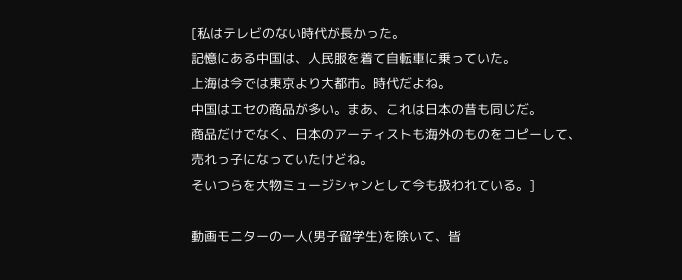[私はテレビのない時代が長かった。
記憶にある中国は、人民服を着て自転車に乗っていた。
上海は今では東京より大都市。時代だよね。
中国はエセの商品が多い。まあ、これは日本の昔も同じだ。
商品だけでなく、日本のアーティストも海外のものをコピーして、
売れっ子になっていたけどね。
そいつらを大物ミュージシャンとして今も扱われている。]

動画モニターの一人(男子留学生)を除いて、皆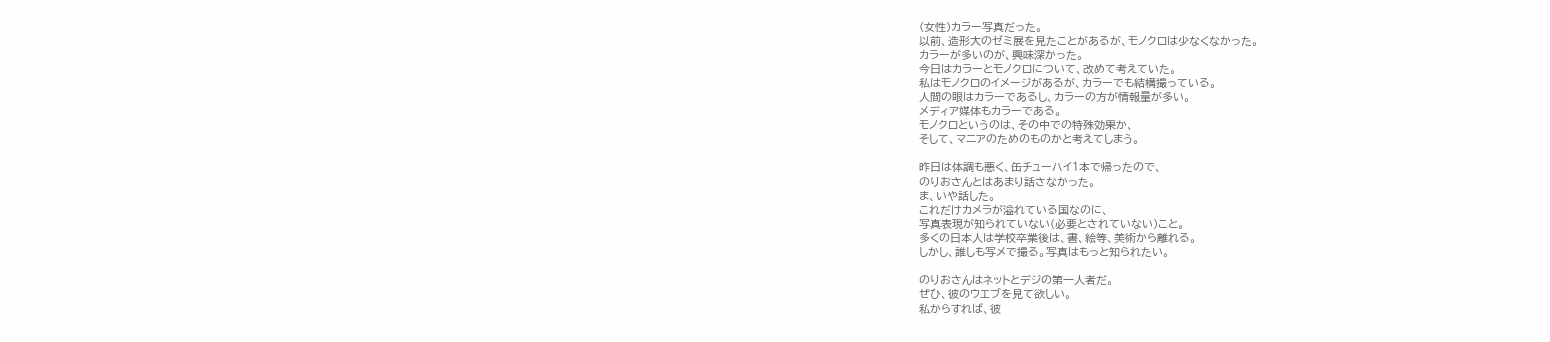(女性)カラー写真だった。
以前、造形大のゼミ展を見たことがあるが、モノクロは少なくなかった。
カラーが多いのが、興味深かった。
今日はカラーとモノクロについて、改めて考えていた。
私はモノクロのイメージがあるが、カラーでも結構撮っている。
人間の眼はカラーであるし、カラーの方が情報量が多い。
メディア媒体もカラーである。
モノクロというのは、その中での特殊効果か、
そして、マニアのためのものかと考えてしまう。

昨日は体調も悪く、缶チューハイ1本で帰ったので、
のりおさんとはあまり話さなかった。
ま、いや話した。
これだけカメラが溢れている国なのに、
写真表現が知られていない(必要とされていない)こと。
多くの日本人は学校卒業後は、書、絵等、美術から離れる。
しかし、誰しも写メで撮る。写真はもっと知られたい。

のりおさんはネットとデジの第一人者だ。
ぜひ、彼のウエブを見て欲しい。
私からすれば、彼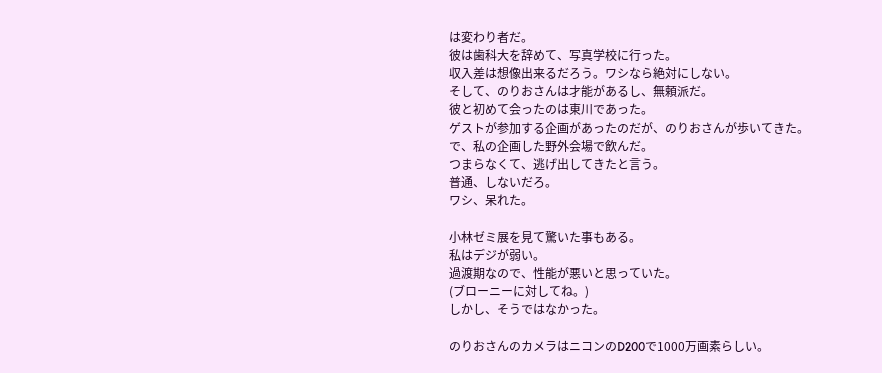は変わり者だ。
彼は歯科大を辞めて、写真学校に行った。
収入差は想像出来るだろう。ワシなら絶対にしない。
そして、のりおさんは才能があるし、無頼派だ。
彼と初めて会ったのは東川であった。
ゲストが参加する企画があったのだが、のりおさんが歩いてきた。
で、私の企画した野外会場で飲んだ。
つまらなくて、逃げ出してきたと言う。
普通、しないだろ。
ワシ、呆れた。

小林ゼミ展を見て驚いた事もある。
私はデジが弱い。
過渡期なので、性能が悪いと思っていた。
(ブローニーに対してね。)
しかし、そうではなかった。

のりおさんのカメラはニコンのD200で1000万画素らしい。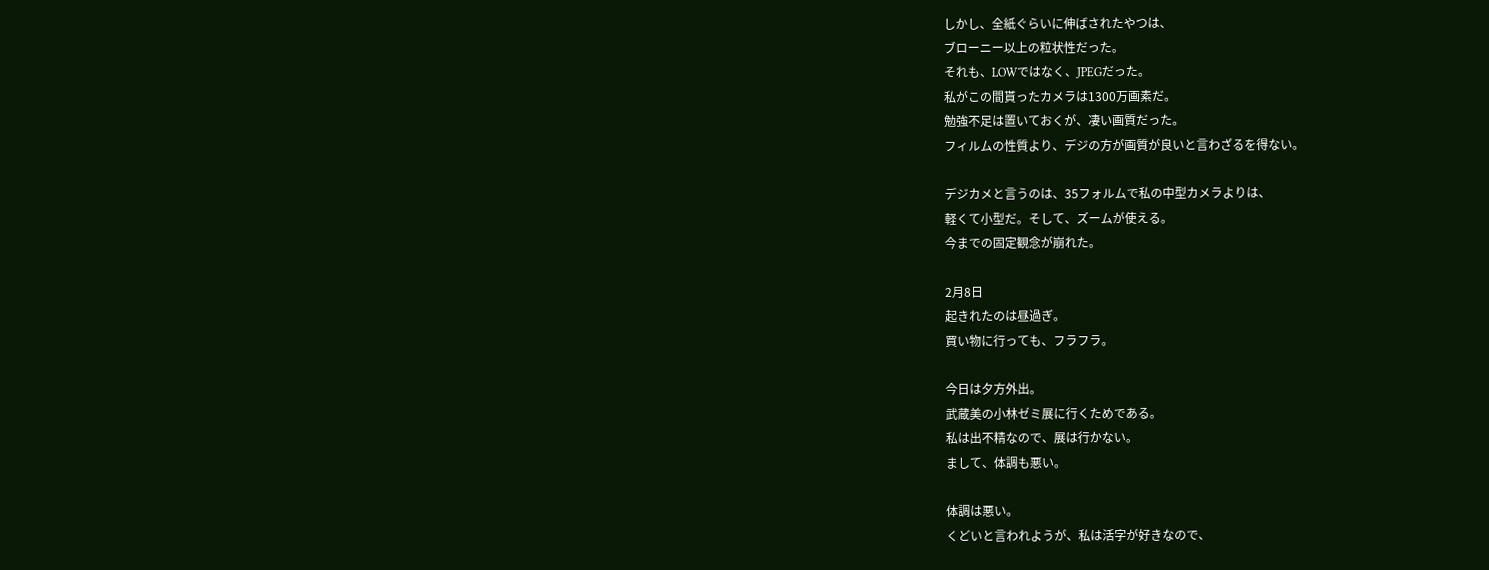しかし、全紙ぐらいに伸ばされたやつは、
ブローニー以上の粒状性だった。
それも、LOWではなく、JPEGだった。
私がこの間貰ったカメラは1300万画素だ。
勉強不足は置いておくが、凄い画質だった。
フィルムの性質より、デジの方が画質が良いと言わざるを得ない。

デジカメと言うのは、35フォルムで私の中型カメラよりは、
軽くて小型だ。そして、ズームが使える。
今までの固定観念が崩れた。

2月8日
起きれたのは昼過ぎ。
買い物に行っても、フラフラ。

今日は夕方外出。
武蔵美の小林ゼミ展に行くためである。
私は出不精なので、展は行かない。
まして、体調も悪い。

体調は悪い。
くどいと言われようが、私は活字が好きなので、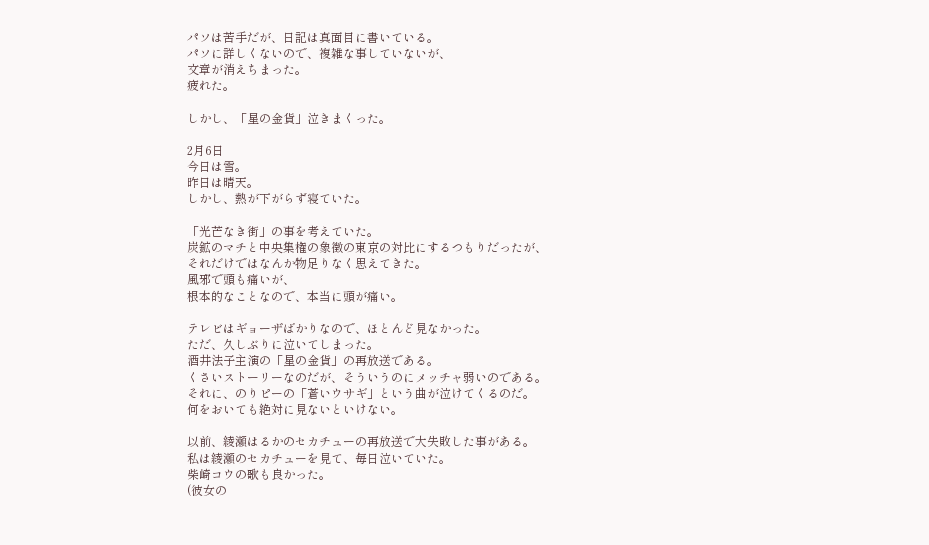パソは苦手だが、日記は真面目に書いている。
パソに詳しくないので、複雑な事していないが、
文章が消えちまった。
疲れた。

しかし、「星の金貨」泣きまくった。

2月6日
今日は雪。
昨日は晴天。
しかし、熱が下がらず寝ていた。

「光芒なき街」の事を考えていた。
炭鉱のマチと中央集権の象徴の東京の対比にするつもりだったが、
それだけではなんか物足りなく思えてきた。
風邪で頭も痛いが、
根本的なことなので、本当に頭が痛い。

テレビはギョーザばかりなので、ほとんど見なかった。
ただ、久しぶりに泣いてしまった。
酒井法子主演の「星の金貨」の再放送である。
くさいストーリーなのだが、そういうのにメッチャ弱いのである。
それに、のりピーの「蒼いウサギ」という曲が泣けてくるのだ。
何をおいても絶対に見ないといけない。

以前、綾瀬はるかのセカチューの再放送で大失敗した事がある。
私は綾瀬のセカチューを見て、毎日泣いていた。
柴崎コウの歌も良かった。
(彼女の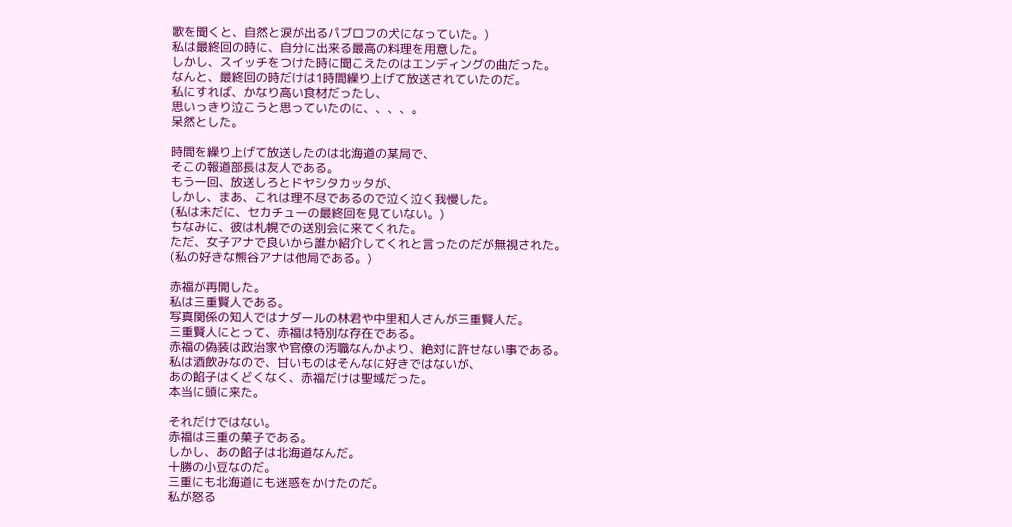歌を聞くと、自然と涙が出るパブロフの犬になっていた。)
私は最終回の時に、自分に出来る最高の料理を用意した。
しかし、スイッチをつけた時に聞こえたのはエンディングの曲だった。
なんと、最終回の時だけは1時間繰り上げて放送されていたのだ。
私にすれば、かなり高い食材だったし、
思いっきり泣こうと思っていたのに、、、、。
呆然とした。

時間を繰り上げて放送したのは北海道の某局で、
そこの報道部長は友人である。
もう一回、放送しろとドヤシタカッタが、
しかし、まあ、これは理不尽であるので泣く泣く我慢した。
(私は未だに、セカチューの最終回を見ていない。)
ちなみに、彼は札幌での送別会に来てくれた。
ただ、女子アナで良いから誰か紹介してくれと言ったのだが無視された。
(私の好きな熊谷アナは他局である。)

赤福が再開した。
私は三重賢人である。
写真関係の知人ではナダールの林君や中里和人さんが三重賢人だ。
三重賢人にとって、赤福は特別な存在である。
赤福の偽装は政治家や官僚の汚職なんかより、絶対に許せない事である。
私は酒飲みなので、甘いものはそんなに好きではないが、
あの餡子はくどくなく、赤福だけは聖域だった。
本当に頭に来た。

それだけではない。
赤福は三重の菓子である。
しかし、あの餡子は北海道なんだ。
十勝の小豆なのだ。
三重にも北海道にも迷惑をかけたのだ。
私が怒る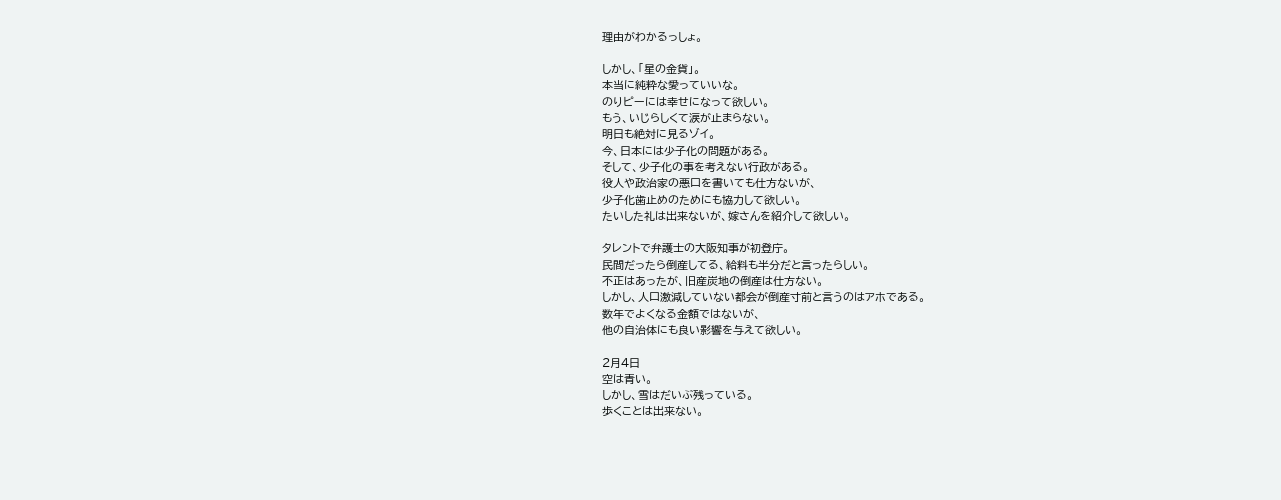理由がわかるっしょ。

しかし、「星の金貨」。
本当に純粋な愛っていいな。
のりピーには幸せになって欲しい。
もう、いじらしくて涙が止まらない。
明日も絶対に見るゾイ。
今、日本には少子化の問題がある。
そして、少子化の事を考えない行政がある。
役人や政治家の悪口を書いても仕方ないが、
少子化歯止めのためにも協力して欲しい。
たいした礼は出来ないが、嫁さんを紹介して欲しい。

タレントで弁護士の大阪知事が初登庁。
民間だったら倒産してる、給料も半分だと言ったらしい。
不正はあったが、旧産炭地の倒産は仕方ない。
しかし、人口激減していない都会が倒産寸前と言うのはアホである。
数年でよくなる金額ではないが、
他の自治体にも良い影響を与えて欲しい。

2月4日
空は青い。
しかし、雪はだいぶ残っている。
歩くことは出来ない。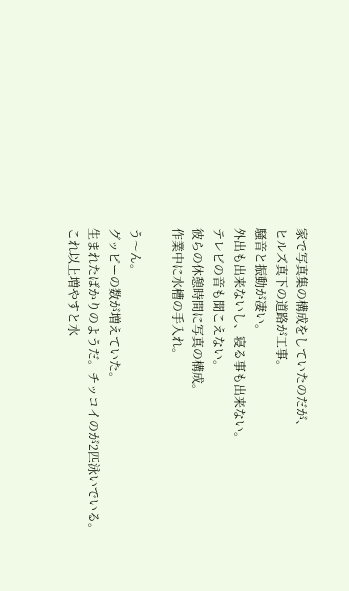家で写真集の構成をしていたのだが、
ヒルズ真下の道路が工事。
騒音と振動が凄い。
外出も出来ないし、寝る事も出来ない。
テレビの音も聞こえない。
彼らの休憩時間に写真の構成。
作業中に水槽の手入れ。

う〜ん。
グッピーの数が増えていた。
生まれたばかりのようだ。チッコイのが2匹泳いでいる。
これ以上増やすと水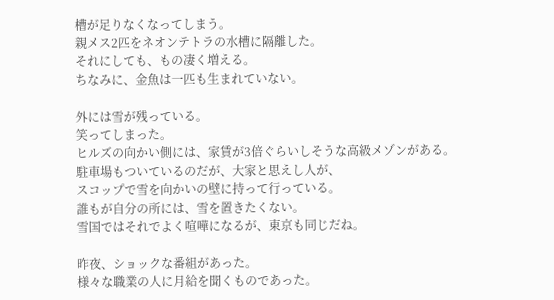槽が足りなくなってしまう。
親メス2匹をネオンテトラの水槽に隔離した。
それにしても、もの凄く増える。
ちなみに、金魚は一匹も生まれていない。

外には雪が残っている。
笑ってしまった。
ヒルズの向かい側には、家賃が3倍ぐらいしそうな高級メゾンがある。
駐車場もついているのだが、大家と思えし人が、
スコップで雪を向かいの壁に持って行っている。
誰もが自分の所には、雪を置きたくない。
雪国ではそれでよく喧嘩になるが、東京も同じだね。

昨夜、ショックな番組があった。
様々な職業の人に月給を聞くものであった。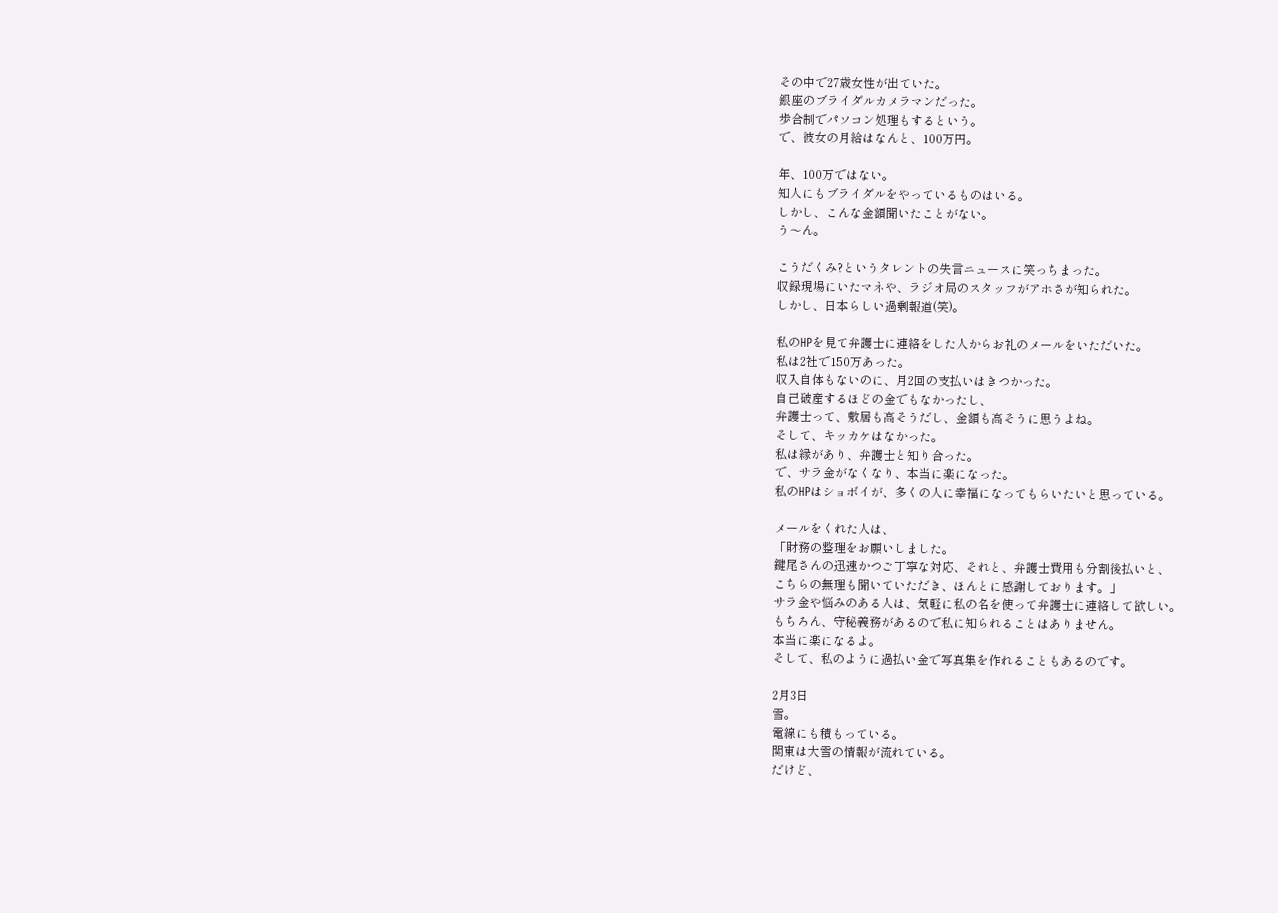その中で27歳女性が出ていた。
銀座のブライダルカメラマンだった。
歩合制でパソコン処理もするという。
で、彼女の月給はなんと、100万円。

年、100万ではない。
知人にもブライダルをやっているものはいる。
しかし、こんな金額聞いたことがない。
う〜ん。

こうだくみ?というタレントの失言ニュースに笑っちまった。
収録現場にいたマネや、ラジオ局のスタッフがアホさが知られた。
しかし、日本らしい過剰報道(笑)。

私のHPを見て弁護士に連絡をした人からお礼のメールをいただいた。
私は2社で150万あった。
収入自体もないのに、月2回の支払いはきつかった。
自己破産するほどの金でもなかったし、
弁護士って、敷居も高そうだし、金額も高そうに思うよね。
そして、キッカケはなかった。
私は縁があり、弁護士と知り合った。
で、サラ金がなくなり、本当に楽になった。
私のHPはショボイが、多くの人に幸福になってもらいたいと思っている。

メールをくれた人は、
「財務の整理をお願いしました。
鍵尾さんの迅速かつご丁寧な対応、それと、弁護士費用も分割後払いと、
こちらの無理も聞いていただき、ほんとに感謝しております。」
サラ金や悩みのある人は、気軽に私の名を使って弁護士に連絡して欲しい。
もちろん、守秘義務があるので私に知られることはありません。
本当に楽になるよ。
そして、私のように過払い金で写真集を作れることもあるのです。

2月3日
雪。
電線にも積もっている。
関東は大雪の情報が流れている。
だけど、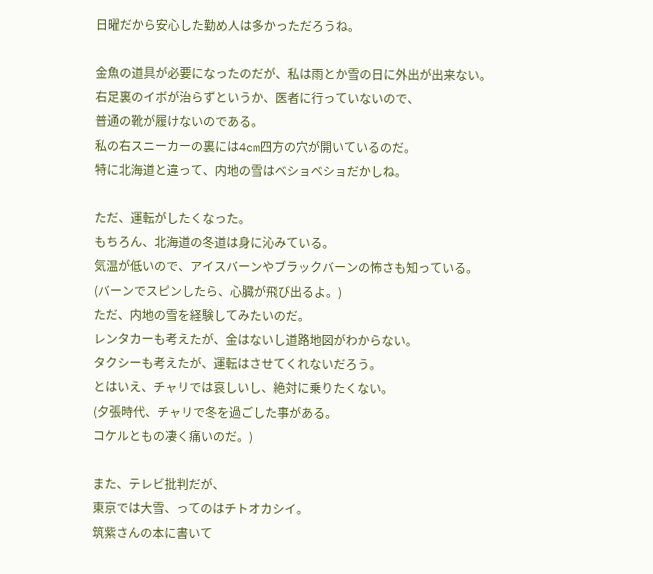日曜だから安心した勤め人は多かっただろうね。

金魚の道具が必要になったのだが、私は雨とか雪の日に外出が出来ない。
右足裏のイボが治らずというか、医者に行っていないので、
普通の靴が履けないのである。
私の右スニーカーの裏には4cm四方の穴が開いているのだ。
特に北海道と違って、内地の雪はベショベショだかしね。

ただ、運転がしたくなった。
もちろん、北海道の冬道は身に沁みている。
気温が低いので、アイスバーンやブラックバーンの怖さも知っている。
(バーンでスピンしたら、心臓が飛び出るよ。)
ただ、内地の雪を経験してみたいのだ。
レンタカーも考えたが、金はないし道路地図がわからない。
タクシーも考えたが、運転はさせてくれないだろう。
とはいえ、チャリでは哀しいし、絶対に乗りたくない。
(夕張時代、チャリで冬を過ごした事がある。
コケルともの凄く痛いのだ。)

また、テレビ批判だが、
東京では大雪、ってのはチトオカシイ。
筑紫さんの本に書いて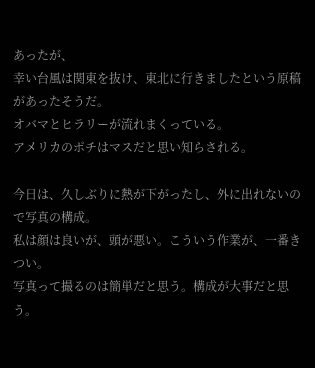あったが、
幸い台風は関東を抜け、東北に行きましたという原稿があったそうだ。
オバマとヒラリーが流れまくっている。
アメリカのポチはマスだと思い知らされる。

今日は、久しぶりに熱が下がったし、外に出れないので写真の構成。
私は顔は良いが、頭が悪い。こういう作業が、一番きつい。
写真って撮るのは簡単だと思う。構成が大事だと思う。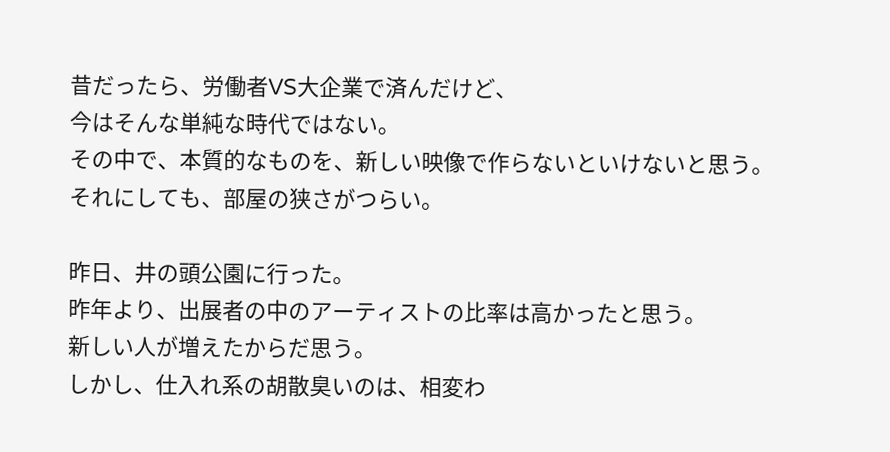昔だったら、労働者VS大企業で済んだけど、
今はそんな単純な時代ではない。
その中で、本質的なものを、新しい映像で作らないといけないと思う。
それにしても、部屋の狭さがつらい。

昨日、井の頭公園に行った。
昨年より、出展者の中のアーティストの比率は高かったと思う。
新しい人が増えたからだ思う。
しかし、仕入れ系の胡散臭いのは、相変わ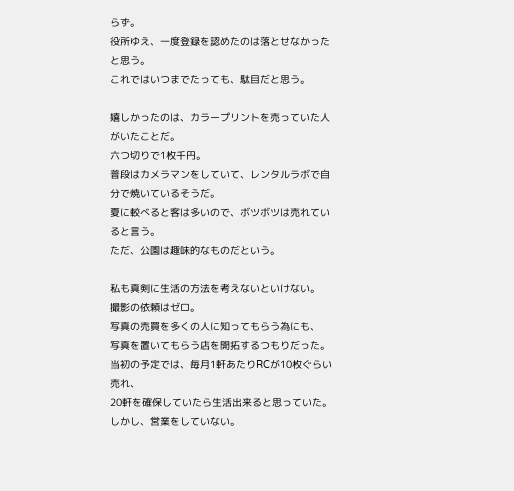らず。
役所ゆえ、一度登録を認めたのは落とせなかったと思う。
これではいつまでたっても、駄目だと思う。

嬉しかったのは、カラープリントを売っていた人がいたことだ。
六つ切りで1枚千円。
普段はカメラマンをしていて、レンタルラボで自分で焼いているそうだ。
夏に較べると客は多いので、ボツボツは売れていると言う。
ただ、公園は趣味的なものだという。

私も真剣に生活の方法を考えないといけない。
撮影の依頼はゼロ。
写真の売買を多くの人に知ってもらう為にも、
写真を置いてもらう店を開拓するつもりだった。
当初の予定では、毎月1軒あたりRCが10枚ぐらい売れ、
20軒を確保していたら生活出来ると思っていた。
しかし、営業をしていない。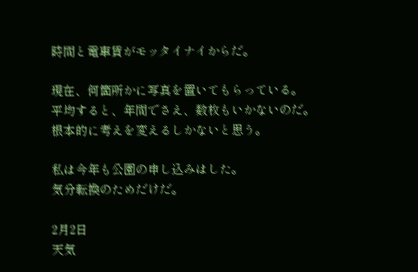時間と電車賃がモッタイナイからだ。

現在、何箇所かに写真を置いてもらっている。
平均すると、年間でさえ、数枚もいかないのだ。
根本的に考えを変えるしかないと思う。

私は今年も公園の申し込みはした。
気分転換のためだけだ。

2月2日
天気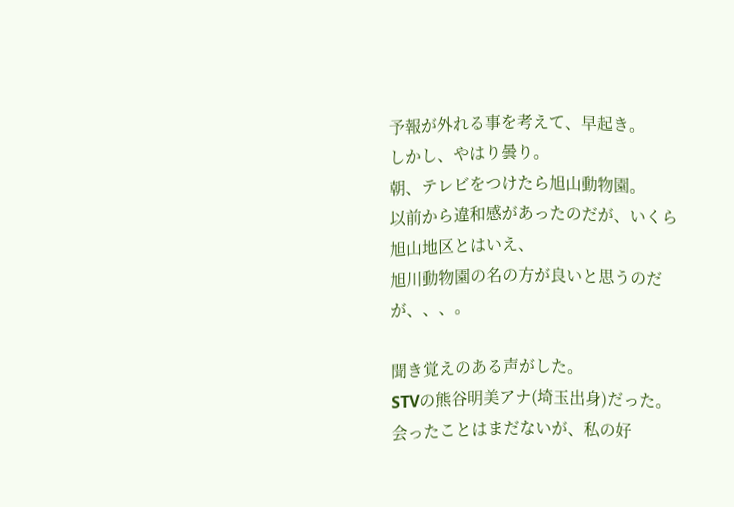予報が外れる事を考えて、早起き。
しかし、やはり曇り。
朝、テレビをつけたら旭山動物園。
以前から違和感があったのだが、いくら旭山地区とはいえ、
旭川動物園の名の方が良いと思うのだが、、、。

聞き覚えのある声がした。
STVの熊谷明美アナ(埼玉出身)だった。
会ったことはまだないが、私の好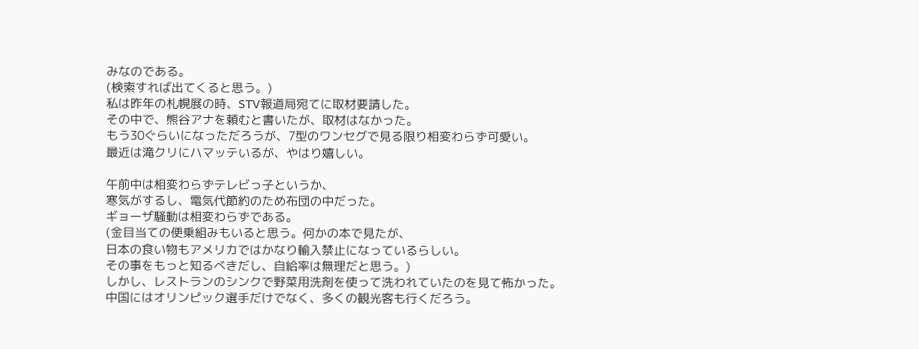みなのである。
(検索すれば出てくると思う。)
私は昨年の札幌展の時、STV報道局宛てに取材要請した。
その中で、熊谷アナを頼むと書いたが、取材はなかった。
もう30ぐらいになっただろうが、7型のワンセグで見る限り相変わらず可愛い。
最近は滝クリにハマッテいるが、やはり嬉しい。

午前中は相変わらずテレビっ子というか、
寒気がするし、電気代節約のため布団の中だった。
ギョーザ騒動は相変わらずである。
(金目当ての便乗組みもいると思う。何かの本で見たが、
日本の食い物もアメリカではかなり輸入禁止になっているらしい。
その事をもっと知るべきだし、自給率は無理だと思う。)
しかし、レストランのシンクで野菜用洗剤を使って洗われていたのを見て怖かった。
中国にはオリンピック選手だけでなく、多くの観光客も行くだろう。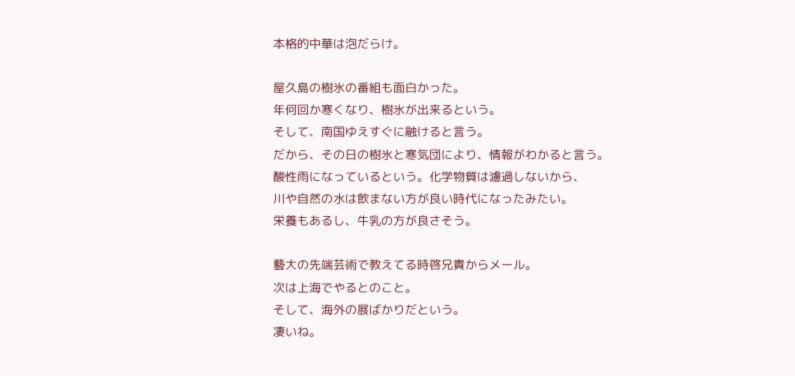本格的中華は泡だらけ。

屋久島の樹氷の番組も面白かった。
年何回か寒くなり、樹氷が出来るという。
そして、南国ゆえすぐに融けると言う。
だから、その日の樹氷と寒気団により、情報がわかると言う。
酸性雨になっているという。化学物質は濾過しないから、
川や自然の水は飲まない方が良い時代になったみたい。
栄養もあるし、牛乳の方が良さそう。

藝大の先端芸術で教えてる時啓兄貴からメール。
次は上海でやるとのこと。
そして、海外の展ばかりだという。
凄いね。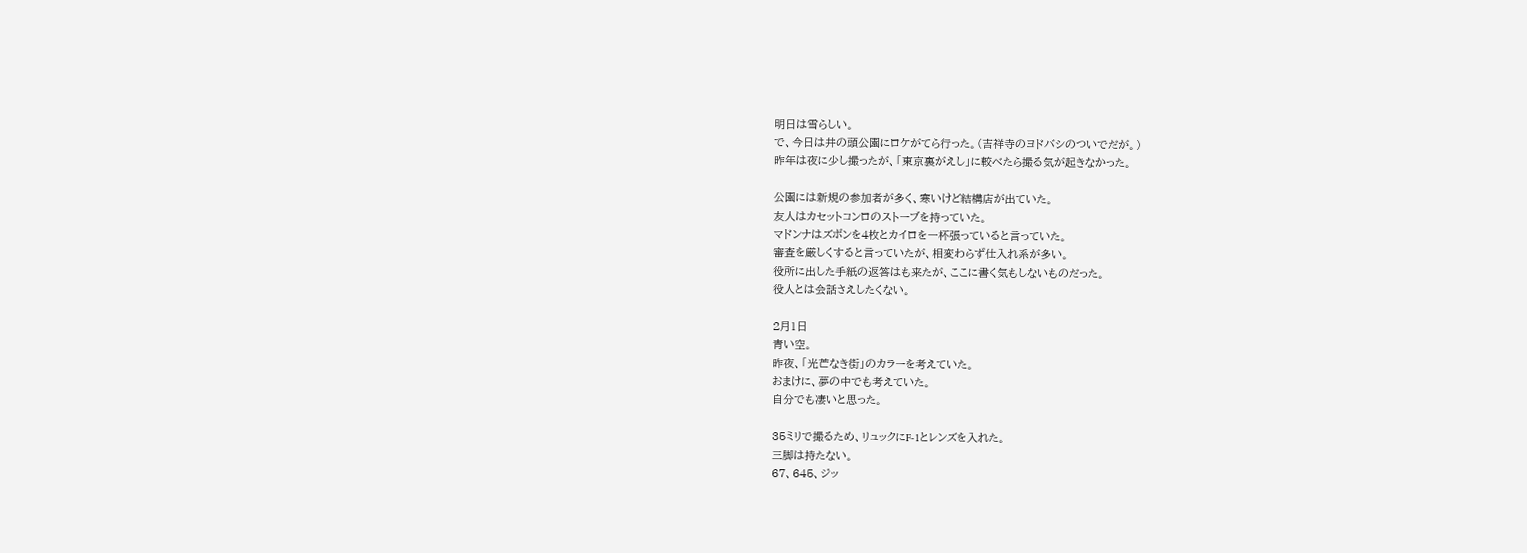明日は雪らしい。
で、今日は井の頭公園にロケがてら行った。(吉祥寺のヨドバシのついでだが。)
昨年は夜に少し撮ったが、「東京裏がえし」に較べたら撮る気が起きなかった。

公園には新規の参加者が多く、寒いけど結構店が出ていた。
友人はカセットコンロのストーブを持っていた。
マドンナはズボンを4枚とカイロを一杯張っていると言っていた。
審査を厳しくすると言っていたが、相変わらず仕入れ系が多い。
役所に出した手紙の返答はも来たが、ここに書く気もしないものだった。
役人とは会話さえしたくない。

2月1日
青い空。
昨夜、「光芒なき街」のカラーを考えていた。
おまけに、夢の中でも考えていた。
自分でも凄いと思った。

35ミリで撮るため、リュックにF-1とレンズを入れた。
三脚は持たない。
67、645、ジッ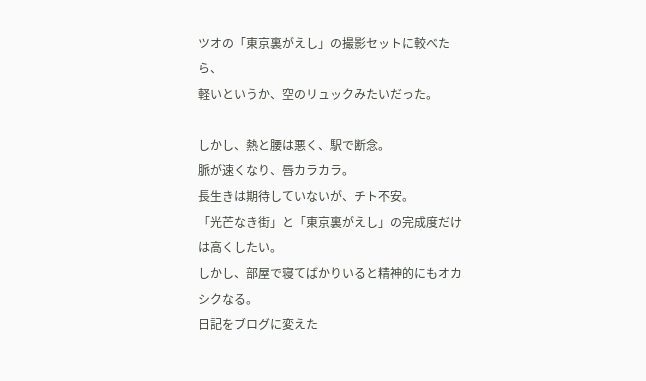ツオの「東京裏がえし」の撮影セットに較べたら、
軽いというか、空のリュックみたいだった。

しかし、熱と腰は悪く、駅で断念。
脈が速くなり、唇カラカラ。
長生きは期待していないが、チト不安。
「光芒なき街」と「東京裏がえし」の完成度だけは高くしたい。
しかし、部屋で寝てばかりいると精神的にもオカシクなる。
日記をブログに変えた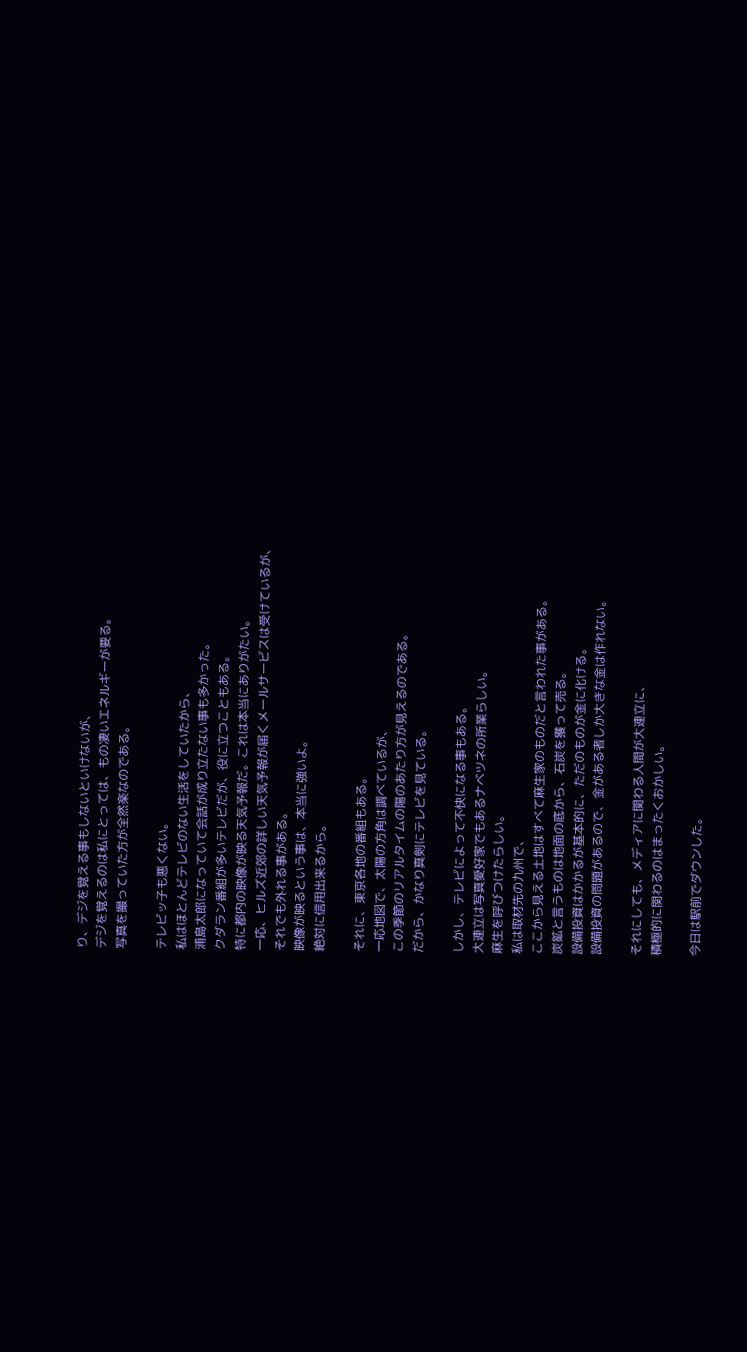り、デジを覚える事もしないといけないが、
デジを覚えるのは私にとっては、もの凄いエネルギーが要る。
写真を撮っていた方が全然楽なのである。

テレビッ子も悪くない。
私はほとんどテレビのない生活をしていたから、
浦島太郎になっていて会話が成り立たない事も多かった。
クダラン番組が多いテレビだが、役に立つこともある。
特に都内の映像が映る天気予報だ。これは本当にありがたい。
一応、ヒルズ近郊の詳しい天気予報が届くメールサービスは受けているが、
それでも外れる事がある。
映像が映るという事は、本当に強いよ。
絶対に信用出来るから。

それに、東京各地の番組もある。
一応地図で、太陽の方角は調べているが、
この季節のリアルタイムの陽のあたり方が見えるのである。
だから、かなり真剣にテレビを見ている。

しかし、テレビによって不快になる事もある。
大連立は写真愛好家でもあるナベツネの所業らしい。
麻生を呼びつけたらしい。
私は取材先の九州で、
ここから見える土地はすべて麻生家のものだと言われた事がある。
炭鉱と言うものは地面の底から、石炭を獲って売る。
設備投資はかかるが基本的に、ただのものが金に化ける。
設備投資の問題があるので、金がある者しか大きな金は作れない。

それにしても、メディアに関わる人間が大連立に、
積極的に関わるのはまったくおかしい。

今日は駅前でダウンした。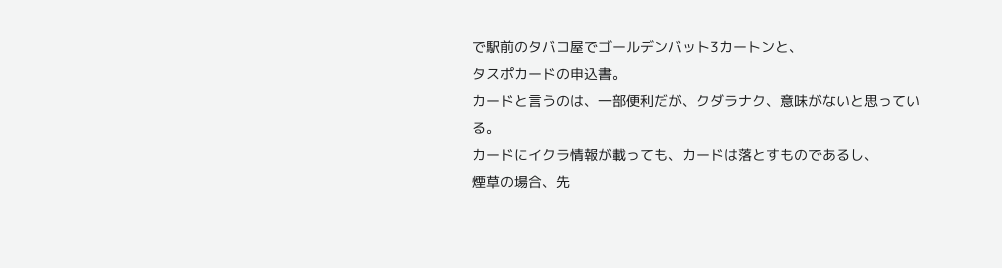で駅前のタバコ屋でゴールデンバット3カートンと、
タスポカードの申込書。
カードと言うのは、一部便利だが、クダラナク、意味がないと思っている。
カードにイクラ情報が載っても、カードは落とすものであるし、
煙草の場合、先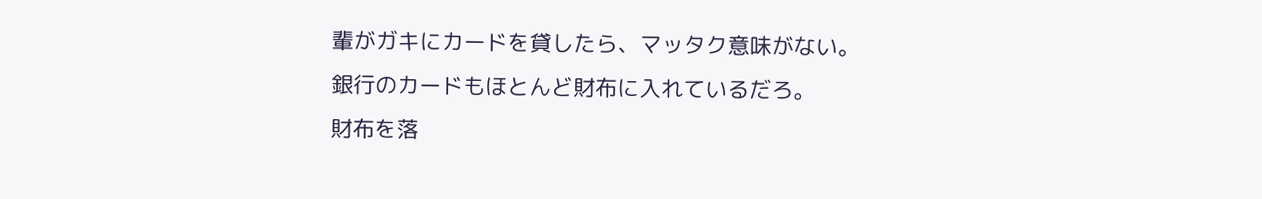輩がガキにカードを貸したら、マッタク意味がない。
銀行のカードもほとんど財布に入れているだろ。
財布を落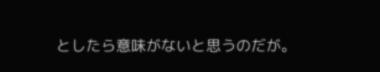としたら意味がないと思うのだが。